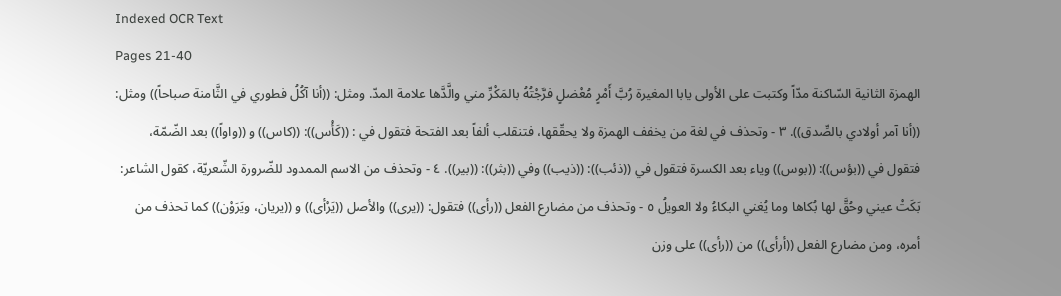Indexed OCR Text
Pages 21-40
الهمزة الثانية السّاكنة مدّاً وكتبت على الأولى يابا المغيرة رُبَّ أَمْرٍ مُعْضلٍ فرَّجْتُهُ بالمَكْرِّ مني والَّدَّها علامة المدّ. ومثل: ((أنا آكُلُ فطوري في الثَّامنة صباحاً)) ومثل: ((أنا آمر أولادي بالصِّدق)). ٣ - وتحذف في لغة من يخفف الهمزة ولا يحقّقها، فتنقلب ألفاً بعد الفتحة فتقول في : ((كَأْس)): ((كاس)) و ((واواً)) بعد الضّمّة، فتقول في ((بؤس)): ((بوس)) وياء بعد الكسرة فتقول في ((ذئب)): ((ذیب)) وفي ((بثر)): ((بير)). ٤ - وتحذف من الاسم الممدود للضّرورة الشّعريّة، كقول الشاعر: بَكَتْ عيني وحُقَّ لها بُكاها وما يُغني البكاءُ ولا العويلُ ٥ - وتحذف من مضارع الفعل ((رأى)) فتقول: ((يرى)) والأصل ((يَرْأی)) و ((یریان، ويَرَوْن)) كما تحذف من أمره، ومن مضارع الفعل ((أرأى)) من ((رأى)) على وزن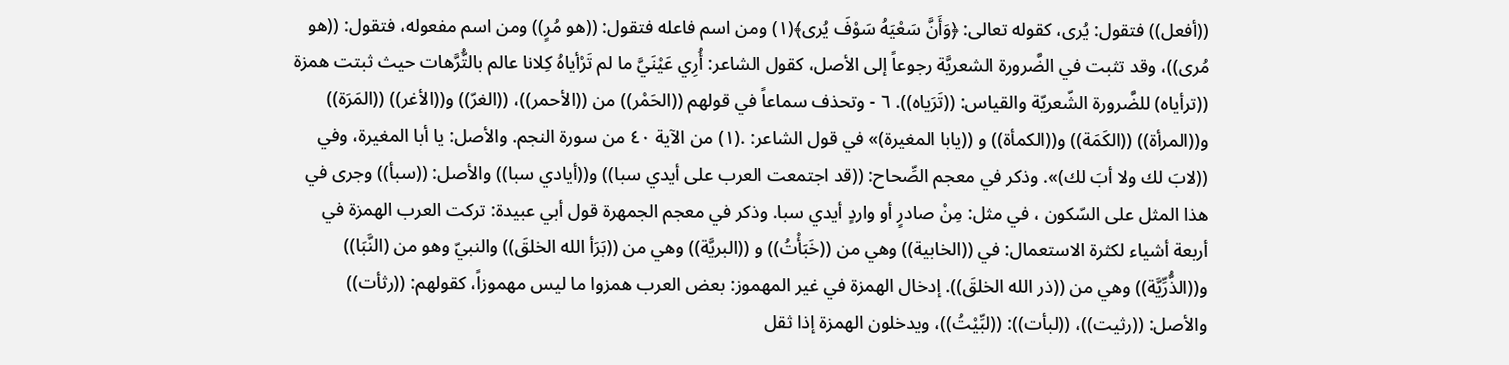((أفعل)) فتقول: يُرى، كقوله تعالى: ﴿وَأَنَّ سَعْيَهُ سَوْفَ يُرى﴾(١) ومن اسم فاعله فتقول: ((هو مُرٍ)) ومن اسم مفعوله، فتقول: ((هو مُرى))، وقد تثبت في الضَّرورة الشعريَّة رجوعاً إلى الأصل، كقول الشاعر: أُرِي عَيْنَيَّ ما لم تَرْأياهُ كِلانا عالم بالتُّرَّهات حيث ثبتت همزة ((ترأياه) للضَّرورة الشّعريّة والقياس: ((تَرَياه)). ٦ - وتحذف سماعاً في قولهم ((الحَمْر)) من ((الأحمر))، ((الغرّ)) و((الأغر)) ((المَرَة)) و((المرأة)) ((الكَمَة)) و((الكمأة)) و ((يابا المغيرة)» في قول الشاعر: .(١) من الآية ٤٠ من سورة النجم. والأصل: يا أبا المغيرة، وفي ((لابَ لك ولا أبَ لك)». وذكر في معجم الصِّحاح: ((قد اجتمعت العرب على أيدي سبا)) و((أيادي سبا)) والأصل: ((سبأ)) وجرى في هذا المثل على السّكون ، في مثل: مِنْ صادرٍ أو واردٍ أیدي سبا. وذكر في معجم الجمهرة قول أبي عبيدة: تركت العرب الهمزة في أربعة أشياء لكثرة الاستعمال: في ((الخابية)) وهي من ((خَبَأْتُ)) و ((البريَّة)) وهي من ((بَرَأ الله الخلقَ)) والنبيّ وهو من (النَّبَا)) و((الذُّرِّيَّة)) وهي من ((ذر الله الخلقَ)). إدخال الهمزة في غير المهموز: بعض العرب همزوا ما ليس مهموزاً، كقولهم: ((رثأت)) والأصل: ((رثيت))، ((لبأت)): ((لبِّيْتُ))، ويدخلون الهمزة إذا ثقل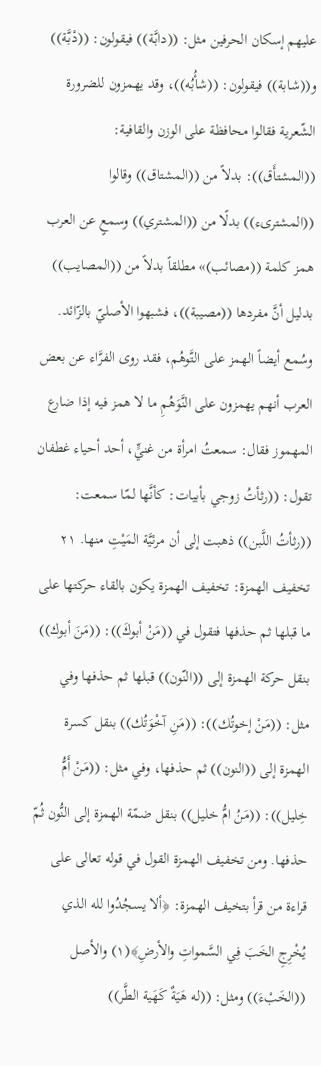عليهم إسكان الحرفين مثل: ((دابَّة)) فيقولون: ((دْبَّة)) و((شابة)) فيقولون: ((شأُبُه))، وقد يهمزون للضرورة الشّعرية فقالوا محافظة على الوزن والقافية: ((المشتأَق)): بدلاً من ((المشتاق)) وقالوا ((المشترىء)) بدلًا من ((المشتري)) وسمعٍ عن العرب همز كلمة ((مصائب)» مطلقاً بدلاً من ((المصايب)) بدليل أنَّ مفردها ((مصيبة))، فشبهوا الأصليّ بالزّائد. وسُمع أيضاً الهمز على التَّوهُم، فقد روى الفرَّاء عن بعض العرب أنهم يهمزون على النَّوَهُمِ ما لا همز فيه إذا ضارع المهموز فقال: سمعتُ امرأة من غنيٍّ، أحد أحياء غطفان تقول: ((رثأتُ زوجي بأبيات: كأنَّها لمّا سمعت: ((رثأتُ اللَّبن)) ذهبت إلى أن مرئيَّة المَيْتِ منها. ٢١ تخفيف الهمزة: تخفيف الهمزة يكون بالقاء حركتها على ما قبلها ثم حذفها فتقول في ((مَنْ أبوكَ)): ((مَنَ أبوك)) بنقل حركة الهمزة إلى ((النّون)) قبلها ثم حذفها وفي مثل: ((مَنْ إخوتُك)): ((مَنِ آخْوَتُك)) بنقل كسرة الهمزة إلى ((النون)) ثم حذفها، وفي مثل: ((مَنْ أَمُّ خِليل)): ((مَنُ امُّ خليل)) بنقل ضمّة الهمزة إلى النُّون ثُمّ حذفها. ومن تخفيف الهمزة القول في قوله تعالى على قراءة من قرأ بتخيف الهمزة: ﴿ألا يسجُدُوا لله الذي يُخْرِجِ الخَبَ فِي السَّمواتِ والأرضِ﴾(١) والأصل ((الخَبْءَ)) ومثل: ((له هَيَةٌ كَهَية الطَّر))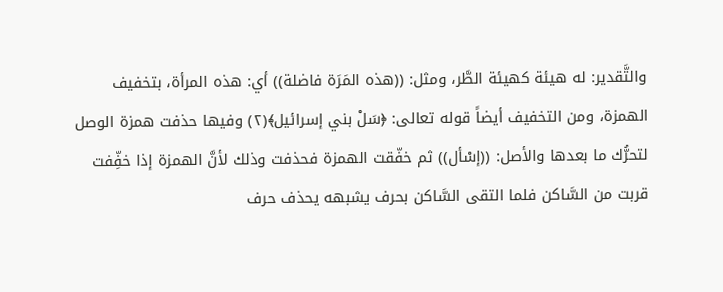والتَّقدير: له هيئة كهيئة الطَّر، ومثل: ((هذه المَرَة فاضلة)) أي: هذه المرأة، بتخفيف الهمزة، ومن التخفيف أيضاً قوله تعالى: ﴿سَلْ بني إسرائيل﴾(٢) وفيها حذفت همزة الوصل لتحرُّك ما بعدها والأصل: ((إسْأل)) ثم خفّقت الهمزة فحذفت وذلك لأنَّ الهمزة إذا خفِّفت قربت من السَّاكن فلما التقى السَّاكن بحرف يشبهه يحذف حرف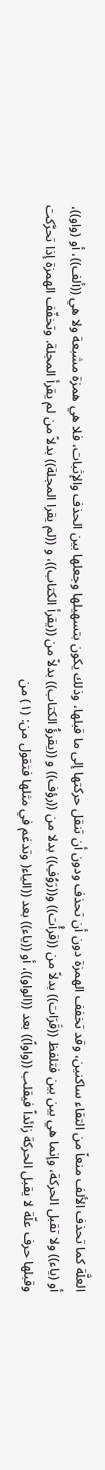العلَّة كما تحذف الألف منعاً من التقاء ساکنین، وقد تخفف الهمزة دون أن تحذف ودون أن تنقل حركتها إلى ما قبلها، وذلك يكون بتسهيلها وجعلها بين الحذف والإثبات، فلا هي همزة مشبعة ولا هي ((ألف))، أو (واو))، أو (ياء)) ولا تقبل الحركة، وإنما هي بين بين فتلفظ ((قَرَات)) بدلاً من ((قرأْت)) و((رَوُفِ)) بدلا من ((رؤف)) و ((يقرؤُ الكتاب)) بدلاً من ((يقرأ الكتاب))، و ((لم يقرا المجلة)) بدلاً من لم يقرأ المجلة. وتخفّف الهمزة إذا تحرَّكت وقبلها حرف علّة لا يقبل الحركة زائداً فيقلب ((واواً)) بعد ((الواو))، أو ((ياء)) بعد ((الياء( وتدغم في مثلها فتقول من: (١) من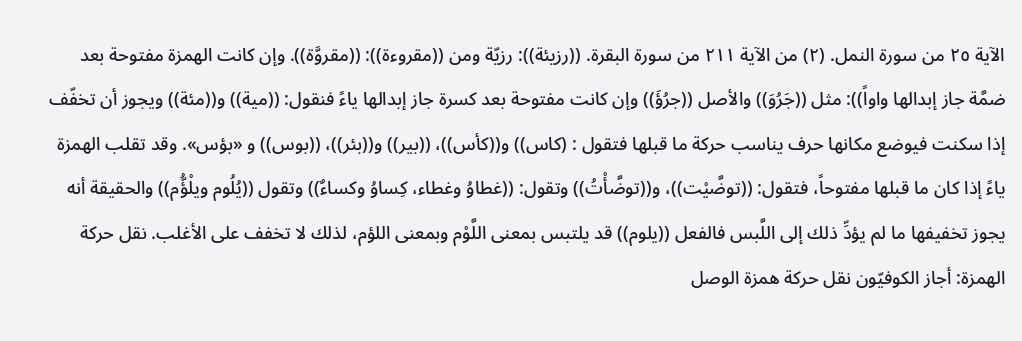الآية ٢٥ من سورة النمل. (٢) من الآية ٢١١ من سورة البقرة. ((رزيئة)): رزيّة ومن ((مقروءة)): ((مقروَّة)). وإن كانت الهمزة مفتوحة بعد ضمَّة جاز إبدالها واواً)): مثل ((جَرُوَ)) والأصل ((جرُؤَ)) وإن كانت مفتوحة بعد كسرة جاز إبدالها ياءً فنقول: ((مية)) و((مئة)) ويجوز أن تخفّف إذا سكنت فيوضع مكانها حرف يناسب حركة ما قبلها فتقول : (كاس)) و((كأس))، ((بير)) و((بئر))، ((بوس)) و «بؤس». وقد تقلب الهمزة ياءً إذا كان ما قبلها مفتوحاً، فتقول: ((توضَّيْت))، و((توضَّأْتُ)) وتقول: ((غطاوُ وغطاء، كِساوُ وكساءٌ)) وتقول ((يُلُوم ويلْؤُّم)) والحقيقة أنه يجوز تخفيفها ما لم يؤدِّ ذلك إلى اللَّبس فالفعل ((يلوم)) قد يلتبس بمعنى اللَّوْم وبمعنى اللؤم، لذلك لا تخفف على الأغلب. نقل حركة الهمزة: أجاز الكوفيّون نقل حركة همزة الوصل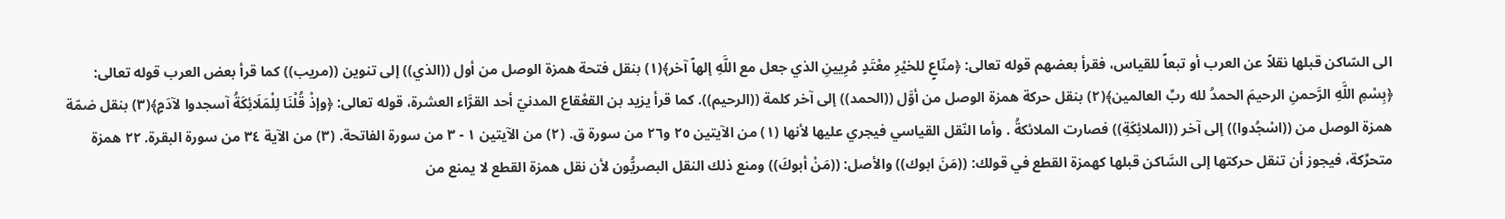الى السّاكن قبلها نقلاً عن العرب أو تبعاً للقياس، فقرأ بعضهم قوله تعالى: ﴿منّاعٍ للخيْرِ معْتَدٍ مُرِيينِ الذي جعل مع اللَّهِ إلهاً آخر﴾(١) بنقل فتحة همزة الوصل من أول ((الذي)) إلى تنوين ((مريب)) كما قرأ بعض العرب قوله تعالى: ﴿بِسْمِ اللَّهِ الرَّحمنِ الرحيمَ الحمدُ لله ربِّ العالمين﴾(٢) بنقل حركة همزة الوصل من أوَّل ((الحمد)) إلى آخر كلمة ((الرحيم)). كما قرأ يزيد بن القعْقاع المدنيّ أحد القرَّاء العشرة، قوله تعالى: ﴿وإذْ قُلْنَا لِلْمَلَائِكَةُ آسجدوا لآدَمٍ﴾(٣) بنقل ضمّة همزة الوصل من ((اسْجُدوا)) إلى آخر ((الملائِكَةِ)) فصارت الملائكةُ . وأما النّقل القياسي فيجري عليها لأنها (١) من الآيتين ٢٥ و٢٦ من سورة ق. (٢) من الآيتين ١ - ٣ من سورة الفاتحة. (٣) من الآية ٣٤ من سورة البقرة. ٢٢ همزة متحرِّكة، فيجوز أن تنقل حركتها إلى السَّاكن قبلها كهمزة القطع في قولك: ((مَنَ ابوك)) والأصل: ((مَنْ أبوكَ)) ومنع ذلك النقل البصريُّون لأن نقل همزة القطع لا يمنع من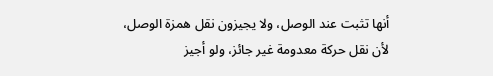أنها تثبت عند الوصل، ولا يجيزون نقل همزة الوصل، لأن نقل حركة معدومة غير جائز، ولو أجيز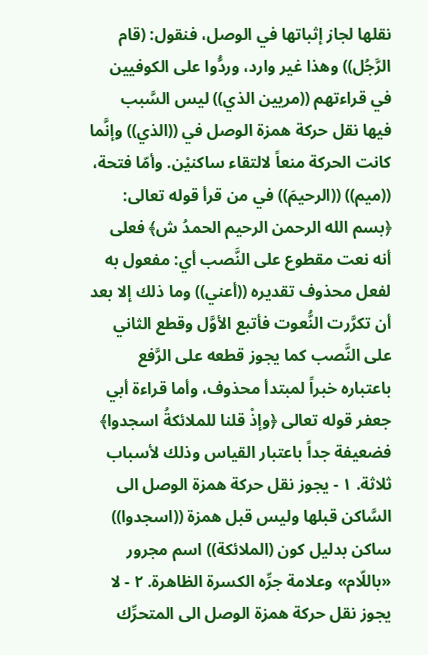نقلها لجاز إثباتها في الوصل، فنقول: (قام الرَّجُل)) وهذا غير وارد، وردُّوا على الكوفيين في قراءتهم ((مريين الذي)) ليس السَّبب فيها نقل حركة همزة الوصل في ((الذي)) وإنَّما كانت الحركة منعاً لالتقاء ساکنیْن. وأمّا فتحة، ((ميم)) ((الرحيمَ)) في من قرأ قوله تعالى: ﴿بسم الله الرحمن الرحيم الحمدُ ش﴾ فعلى أنه نعت مقطوع على النَّصب أي: مفعول به لفعل محذوف تقديره ((أعني)) وما ذلك إلا بعد أن تكرَّرت النُّعوت فأتبع الأوَّل وقطع الثاني على النَّصب كما يجوز قطعه على الرَّفع باعتباره خبراً لمبتدأ محذوف، وأما قراءة أبي جعفر قوله تعالى ﴿وإذْ قلنا للملائكةُ اسجدوا﴾ فضعيفة جداً باعتبار القياس وذلك لأسباب ثلاثة. ١ - يجوز نقل حركة همزة الوصل الى السَّاكن قبلها وليس قبل همزة ((اسجدوا)) ساکن بدلیل کون (الملائكة)) اسم مجرور «باللّام» وعلامة جرِّه الكسرة الظاهرة. ٢ - لا يجوز نقل حركة همزة الوصل الى المتحرِّك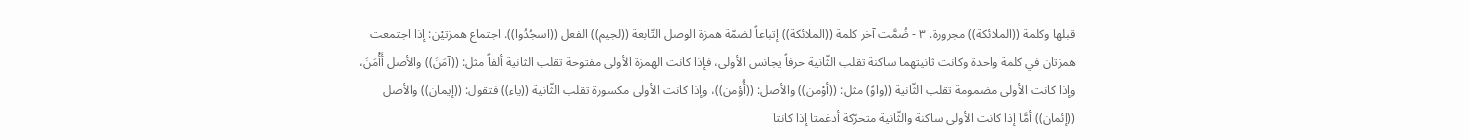قبلها وكلمة ((الملائكة)) مجرورة. ٣ - ضُمَّت آخر كلمة ((الملائكة)) إتباعاً لضمّة همزة الوصل التّابعة ((لجيم)) الفعل ((اسجُدُوا)). اجتماع همزتيْن: إذا اجتمعت همزتان في كلمة واحدة وكانت ثانيتهما ساكنة تقلب الثّانية حرفاً يجانس الأولى، فإذا كانت الهمزة الأولى مفتوحة تقلب الثانية ألفاً مثل: ((آمَنَ)) والأصل أَأْمَنَ، وإذا كانت الأولى مضمومة تقلب الثّانية ((واوً) مثل: ((أوْمن)) والأصل: ((أُؤمن))، وإذا كانت الأولى مكسورة تقلب الثّانية ((ياء)) فتقول: ((إيمان)) والأصل ((إئمان)) أمَّا إذا كانت الأولى ساكنة والثّانية متحرّكة أدغمتا إذا كانتا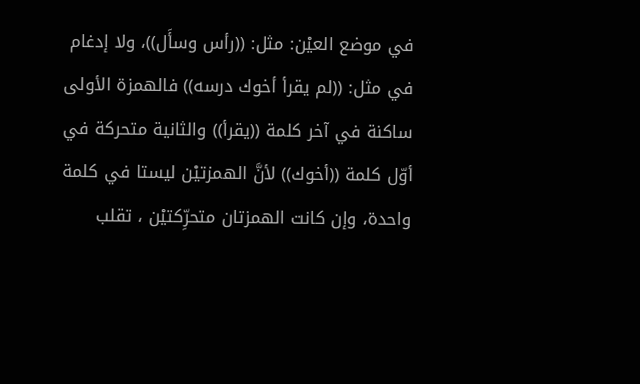في موضع العيْن: مثل: ((رأس وسأَل))، ولا إدغام في مثل: ((لم يقرأ أخوك درسه)) فالهمزة الأولى ساكنة في آخر كلمة ((يقرأ)) والثانية متحركة في أوّل كلمة ((أخوك)) لأنَّ الهمزتيْن ليستا في كلمة واحدة، وإن كانت الهمزتان متحرِّكتيْن ، تقلب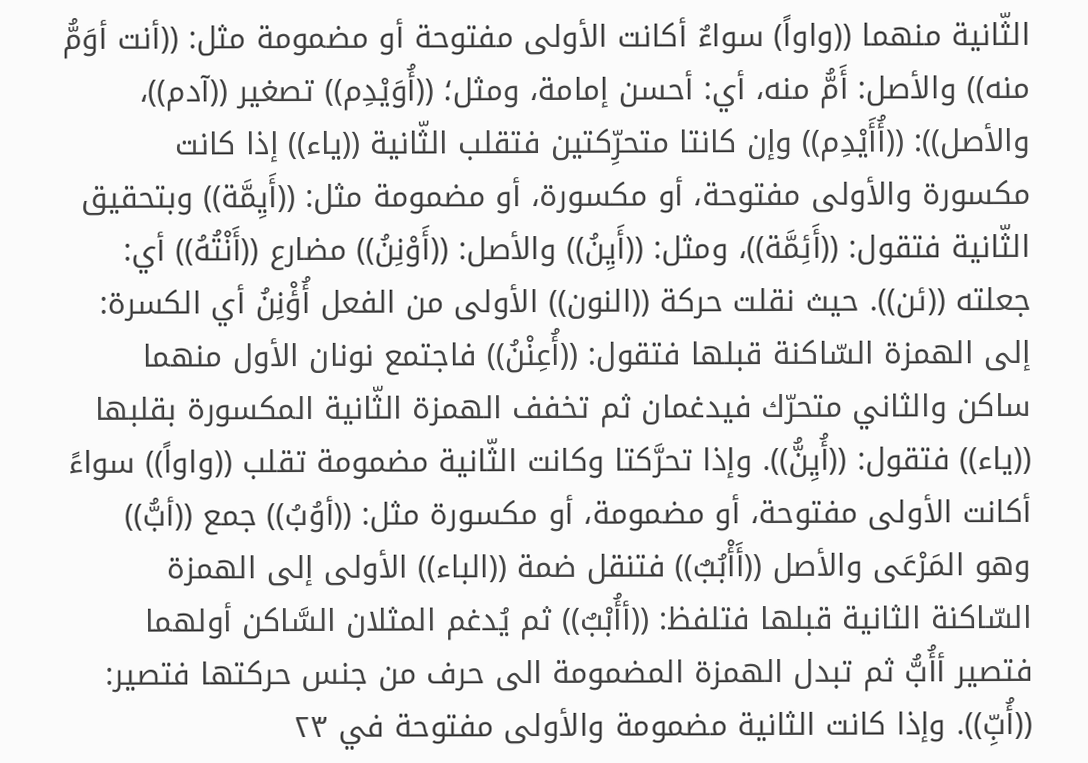الثّانية منهما ((واواً) سواءٌ أكانت الأولى مفتوحة أو مضمومة مثل: ((أنت أوَمُّ منه)) والأصل: أَمُّ منه، أي: أحسن إمامة، ومثل؛ ((أُوَيْدِم)) تصغير ((آدم))، والأصل)): ((أُأَيْدِم)) وإن كانتا متحرِّكتين فتقلب الثّانية ((ياء)) إذا كانت مكسورة والأولى مفتوحة، أو مكسورة، أو مضمومة مثل: ((أَيِمَّة)) وبتحقيق الثّانية فتقول: ((أَئِمَّة))، ومثل: ((أَيِنُ)) والأصل: ((أَوْنِنُ)) مضارع ((أَنْتُهُ)) أي: جعلته ((ئن)). حيث نقلت حركة ((النون)) الأولى من الفعل أُؤْنِنُ أي الكسرة: إلى الهمزة السّاكنة قبلها فتقول: ((أُعِنْنُ)) فاجتمع نونان الأول منهما ساكن والثاني متحرّك فيدغمان ثم تخفف الهمزة الثّانية المكسورة بقلبها ((ياء)) فتقول: ((أُيِنُّ)). وإذا تحرَّكتا وكانت الثّانية مضمومة تقلب ((واواً)) سواءً أكانت الأولى مفتوحة، أو مضمومة، أو مكسورة مثل: ((أوُبُ)) جمع ((أبُّ)) وهو المَرْعَى والأصل ((أَأْبُبٌ)) فتنقل ضمة ((الباء)) الأولى إلى الهمزة السّاكنة الثانية قبلها فتلفظ: ((أأُبْبٌ)) ثم يُدغم المثلان السَّاكن أولهما فتصير أأُبُّ ثم تبدل الهمزة المضمومة الى حرف من جنس حركتها فتصير: ((أُبِّ)). وإذا كانت الثانية مضمومة والأولى مفتوحة في ٢٣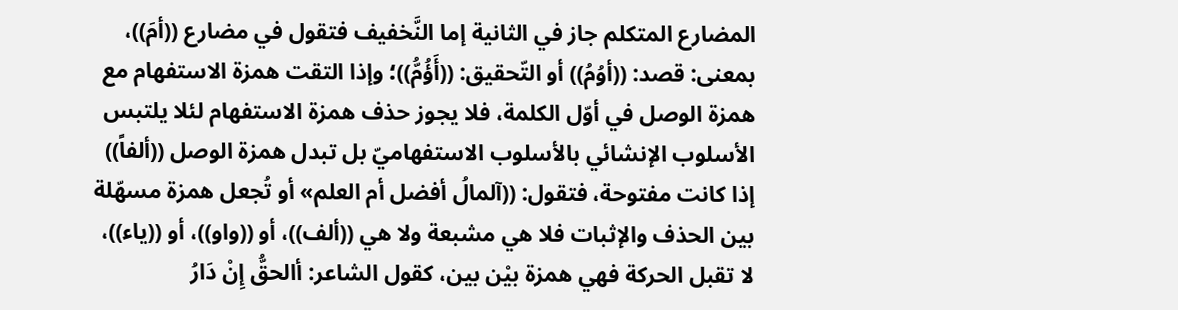المضارع المتكلم جاز في الثانية إما النَّخفيف فتقول في مضارع ((أمَ))، بمعنى: قصد: ((أوُمُ)) أو التّحقيق: ((أَؤُمُّ))؛ وإذا التقت همزة الاستفهام مع همزة الوصل في أوّل الكلمة، فلا يجوز حذف همزة الاستفهام لئلا يلتبس الأسلوب الإنشائي بالأسلوب الاستفهاميّ بل تبدل همزة الوصل ((ألفاً)) إذا كانت مفتوحة، فتقول: ((آلمالُ أفضل أم العلم» أو تُجعل همزة مسهّلة بين الحذف والإثبات فلا هي مشبعة ولا هي ((ألف))، أو ((واو))، أو ((ياء))، لا تقبل الحركة فهي همزة بيْن بين، كقول الشاعر: أالحقُّ إِنْ دَارُ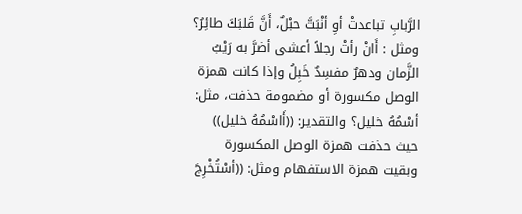الرَّبابِ تباعدتْ أوِ أنْبَتَّ حبْلٌ، أَنَّ قَلبَكَ طائِرُ؟ ومثل : أَانْ رأتْ رجلاً أعشى أضرَّ به رَيْبُ الزَّمان ودهرٌ مفسِدٌ خَبِلُ وإذا كانت همزة الوصل مكسورة أو مضمومة حذفت، مثل: أسْمُهُ خليل؟ والتقدير: ((أَاسْمُهُ خليل)) حيث حذفت همزة الوصل المكسورة وبقيت همزة الاستفهام ومثل: ((أسْتُخْرِجَ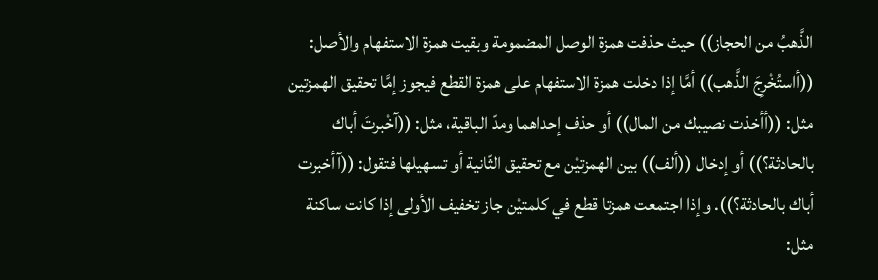الذَّهبُ من الحجاز)) حيث حذفت همزة الوصل المضمومة وبقيت همزة الاستفهام والأصل: ((أاستُخْرِجَ الذَّهب)) أمَّا إذا دخلت همزة الاستفهام على همزة القطع فيجوز إمَّا تحقيق الهمزتين مثل: ((أأخذت نصيبك من المال)) أو حذف إحداهما ومدّ الباقية، مثل: ((آخْبرتَ أباك بالحادثة؟)) أو إدخال ((ألف)) بين الهمزتيْن مع تحقيق الثّانية أو تسهيلها فتقول: ((آأخبرت أباك بالحادثة؟)). وإذا اجتمعت همزتا قطع في كلمتيْن جاز تخفيف الأولى إذا كانت ساكنة مثل: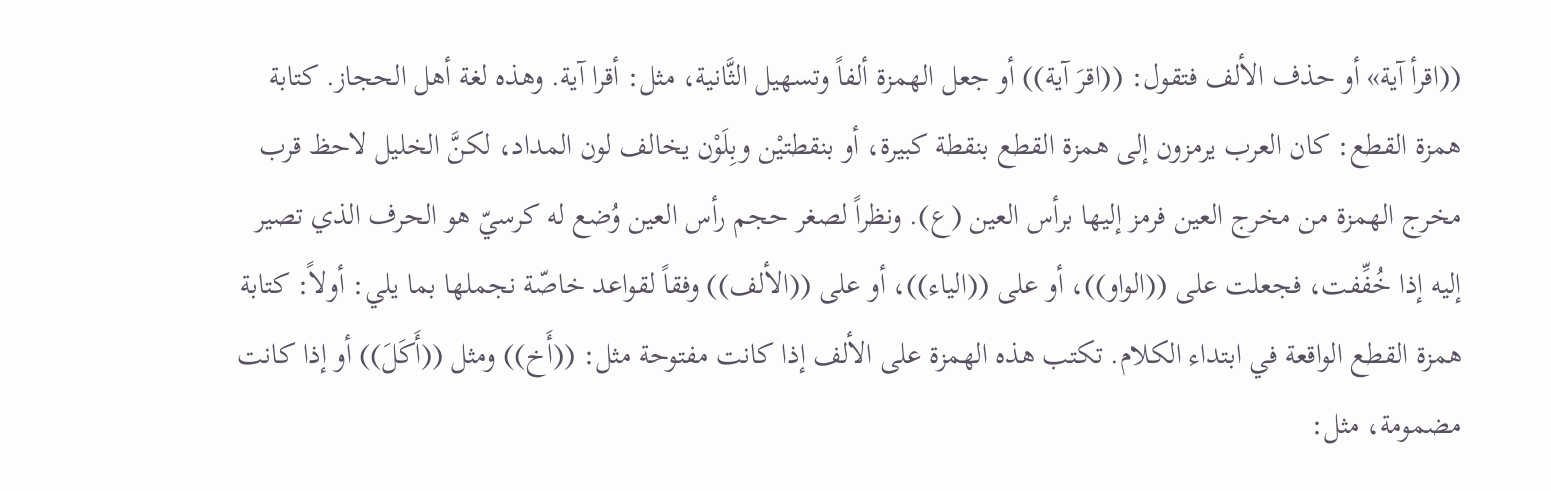((اقرأ آیة» أو حذف الألف فتقول: ((اقرَ آية)) أو جعل الهمزة ألفاً وتسهيل الثَّانية، مثل: أقرا آية. وهذه لغة أهل الحجاز. كتابة همزة القطع: كان العرب يرمزون إلى همزة القطع بنقطة كبيرة، أو بنقطتيْن وبِلَوْن يخالف لون المداد، لكنَّ الخليل لاحظ قرب مخرج الهمزة من مخرج العين فرمز إليها برأس العين (ع). ونظراً لصغر حجم رأس العين وُضع له كرسيّ هو الحرف الذي تصير إليه إذا خُفِّفت، فجعلت على ((الواو))، أو على ((الياء))، أو على ((الألف)) وفقاً لقواعد خاصّة نجملها بما يلي: أولاً: كتابة همزة القطع الواقعة في ابتداء الكلام. تكتب هذه الهمزة على الألف إذا كانت مفتوحة مثل: ((أَخ)) ومثل ((أَكَلَ)) أو إذا كانت مضمومة، مثل: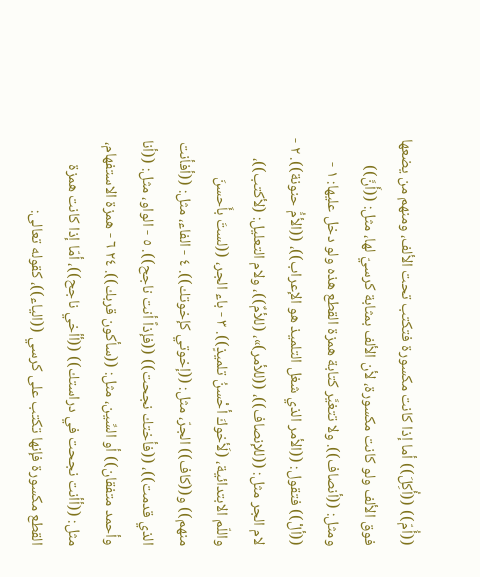((أُمّ)) ((أُكِلَ)) أما إذا كانت مكسورة فتكتب تحت الألف، ومنهم من يضعها فوق الألف ولو كانت مكسورة، لأن الألف بمثابة كرسيّ لها، مثل: ((أَنَّ)) ومثل: ((أنصاف)). ولا تتغيَّر كتابة همزة القطع هذه ولو دخل عليها: ١ - ((ألْ)) فتقول: ((الأمر الذي شغل التلميذ هو الإعراب))، ((الأمُّ حنونة)). ٢ - لام الجر مثل: ((للإنصاف))، ((للأمر)»، (للأمٌ))، ولام التعليل: (لأكتب))، واللّم الابتدائية، (لَأخوكَ أحْسنُ تلميذٍ)). ٣ - باء الجر، ((لستَ بأَحسنَ منهم)) و((كاف)) الجرّ، مثل: ((إخوتي کإخوتك)). ٤ - الفاء، مثل: ((أفأنت الذي قدمت))، ((فأختك نجحت)) ((فإذاً أنت ناجح)). ٥ - الواو، مثل: ((أنا وأحمد متفقان)) أو السِّين، مثل: ((سأكون قربك)). ٢٤ ٦ - همزة الاستفهام، مثل: ((أأنت نجحت في دراستك)) ((أأخي ناجح))، أمّا إذا كانت همزة القطع مكسورة فإنها تكتب على كرسي ((الياء))، كقوله تعالى: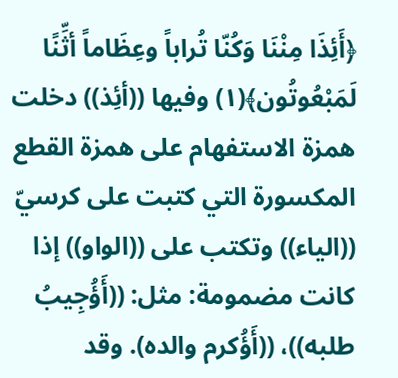﴿أَئِذَا مِنْنَا وَكُنّا تُراباً وعِظَاماً أثِّنًا لَمَبْعُوتُون﴾(١) وفيها ((أئِذ)) دخلت همزة الاستفهام على همزة القطع المكسورة التي كتبت على كرسيّ ((الياء)) وتكتب على ((الواو)) إذا كانت مضمومة: مثل: ((أَؤُجِيبُ طلبه))، ((أَؤُكرم والده). وقد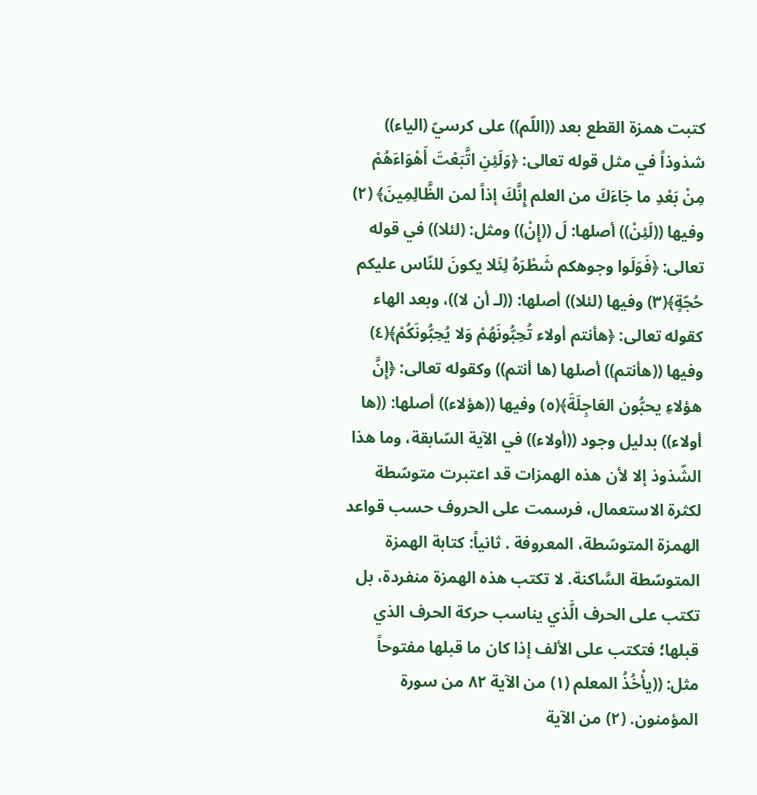كتبت همزة القطع بعد ((اللّم)) على كرسيّ (الياء)) شذوذاً في مثل قوله تعالى: ﴿وَلَئِنِ اتَّبَعْتَ أَهْوَاءَهُمْ مِنْ بَعْدِ ما جَاءَكَ من العلم إِنَّكَ إذاً لمن الظَّالِمِينَ﴾ (٢) وفيها ((لَئِنْ)) أصلها: لَ ((إِنْ)) ومثل: (لئلا)) في قوله تعالى: ﴿فَوَلَوا وجوهكم شَطْرَهُ لِئَلا يكونَ للنّاس عليكم حُجّةٍ﴾(٣) وفيها (لئلا)) أصلها: ((لـ أن لا))، وبعد الهاء كقوله تعالى: ﴿هأنتم أولاء تُحِبُّونَهُمْ وَلا يُحِبُّونَكُمْ﴾(٤) وفيها ((هأنتم)) أصلها (ها أنتم)) وكقوله تعالى: ﴿إِنَّ هؤلاءِ يحبُّون العَاجِلَةَ﴾(٥) وفيها ((هؤلاء)) أصلها: ((ها أولاء)) بدليل وجود ((أولاء)) في الآية السّابقة، وما هذا الشّذوذ إلا لأن هذه الهمزات قد اعتبرت متوسّطة لكثرة الاستعمال، فرسمت على الحروف حسب قواعد الهمزة المتوسّطة، المعروفة . ثانياً: كتابة الهمزة المتوسّطة السَّاكنة. لا تكتب هذه الهمزة منفردة، بل تكتب على الحرف الَّذي يناسب حركة الحرف الذي قبلها؛ فتكتب على الألف إذا كان ما قبلها مفتوحاً مثل: ((يأْخُذُ المعلم (١) من الآية ٨٢ من سورة المؤمنون. (٢) من الآية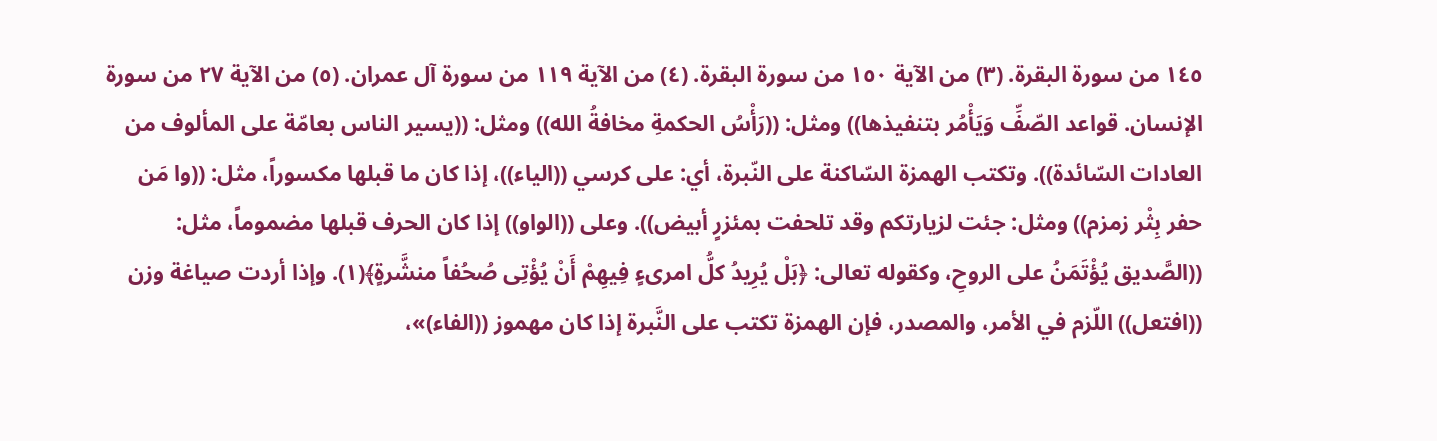١٤٥ من سورة البقرة. (٣) من الآية ١٥٠ من سورة البقرة. (٤) من الآية ١١٩ من سورة آل عمران. (٥) من الآية ٢٧ من سورة الإنسان. قواعد الصّفِّ وَيَأْمُر بتنفيذها)) ومثل: ((رَأْسُ الحكمةِ مخافةُ الله)) ومثل: ((يسير الناس بعامّة على المألوف من العادات السّائدة)). وتكتب الهمزة السّاكنة على النّبرة، أي: على كرسي ((الياء))، إذا كان ما قبلها مكسوراً، مثل: ((وا مَن حفر بِثْر زمزم)) ومثل: جئت لزيارتكم وقد تلحفت بمئزرٍ أبيض)). وعلى ((الواو)) إذا كان الحرف قبلها مضموماً، مثل: ((الصَّديق يُؤْتَمَنُ على الروحِ، وكقوله تعالى: ﴿بَلْ يُرِيدُ كلُّ امرىءٍ فِيهِمْ أَنْ يُؤْتِى صُحُفاً منشَّرةٍ﴾(١). وإذا أردت صياغة وزن ((افتعل)) اللّزم في الأمر، والمصدر، فإن الهمزة تكتب على النَّبرة إذا كان مهموز ((الفاء)»،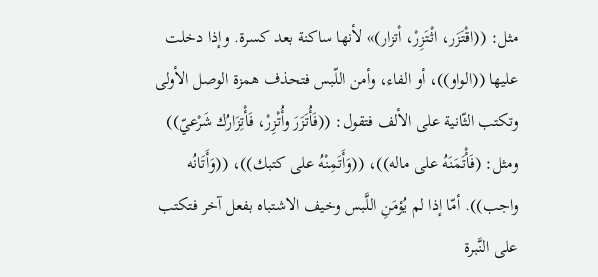مثل: ((اقْتَزَر، اثْتَزِرْ، اْتزار)» لأنها ساكنة بعد كسرة. وإذا دخلت عليها ((الواو))، أو الفاء، وأمن اللّبس فتحذف همزة الوصل الأولى وتكتب الثّانية على الألف فتقول: ((فَأُتَزَرَ وأُتْزِرْ، فَأْتِزَارُك شَرْعيّ)) ومثل: (فَأْتَمَنَهُ على ماله))، ((وَأَتَمِنْهُ على كتبك))، ((وَأَتَانُه واجب)). أمّا إذا لم يُؤمَنِ اللَّبس وخيف الاشتباه بفعل آخر فتكتب على النَّبرة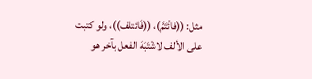مثل: ((فائْتَمَّ)، ((فَائتلف))، ولو كتبت على الألف لاشْتَبَهَ الفعل بآخر هو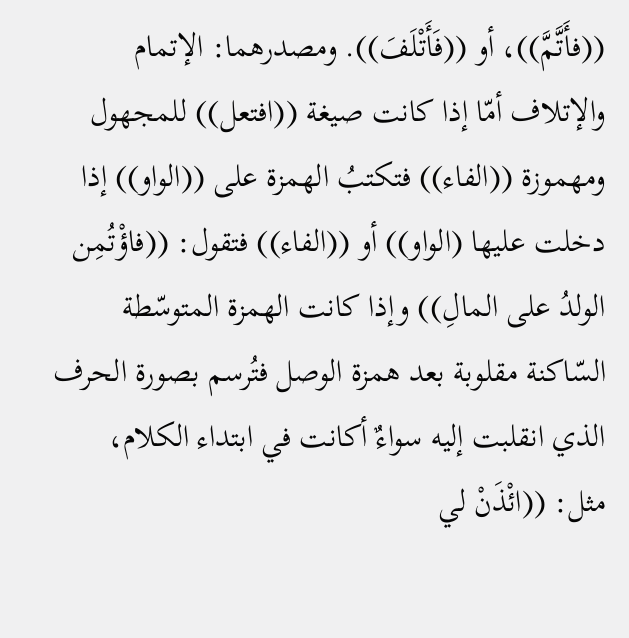((فأَتَّمَّ))، أو ((فَأَتْلَفَ)). ومصدرهما: الإتمام والإتلاف أمّا إذا كانت صيغة ((افتعل)) للمجهول ومهموزة ((الفاء)) فتكتبُ الهمزة على ((الواو)) إذا دخلت عليها (الواو)) أو ((الفاء)) فتقول: ((فاؤْتُمِن الولدُ على المالِ)) وإذا كانت الهمزة المتوسّطة السّاكنة مقلوبة بعد همزة الوصل فتُرسم بصورة الحرف الذي انقلبت إليه سواءٌ أكانت في ابتداء الكلام، مثل: ((ائْذَنْ لي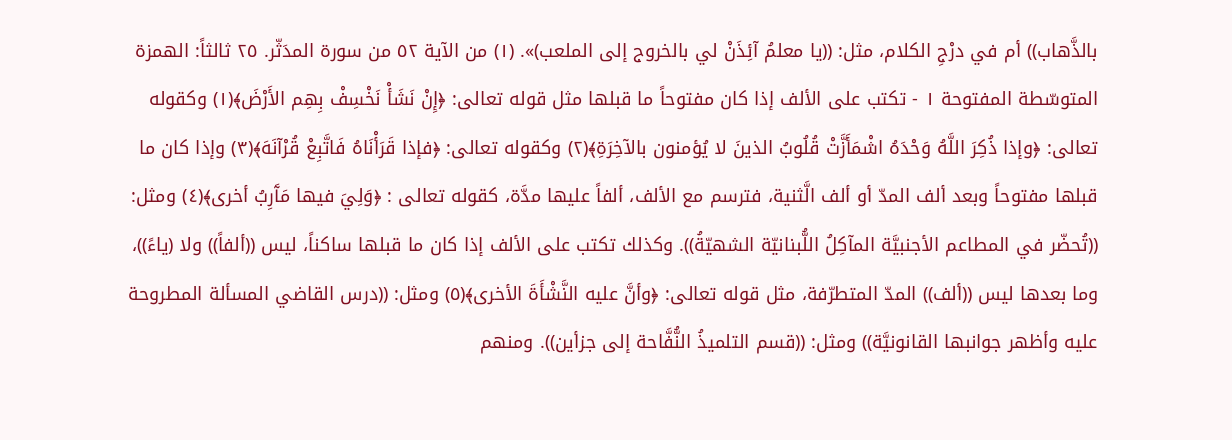بالذَّهاب)) أم في درْجِ الكلام، مثل: ((يا معلمُ آئِذَنْ لي بالخروج إلى الملعب)». (١) من الآية ٥٢ من سورة المدَثّر. ٢٥ ثالثاً: الهمزة المتوسّطة المفتوحة ١ - تكتب على الألف إذا كان مفتوحاً ما قبلها مثل قوله تعالى: ﴿إِنْ نَشَأْ نَخْسِفْ بِهِم الأَرْضَ﴾(١) وكقوله تعالى: ﴿وإذا ذُكِرَ اللَّهُ وَحْدَهُ اشْمَأَزَّتْ قُلُوبُ الذينَ لا يُؤمنون بالآخِرَةِ﴾(٢) وكقوله تعالى: ﴿فإذا قَرَأْنَاهُ فَاتَّبِعْ قُرْآنَهَ﴾(٣) وإذا كان ما قبلها مفتوحاً وبعد ألف المدّ أو ألف الَّثنية، فترسم مع الألف، ألفاً عليها مدَّة، كقوله تعالى : ﴿وَلِيَ فيها مَآَرِبُ أخرى﴾(٤) ومثل: ((تُحضّر في المطاعم الأجنبيَّة المآكِلُ اللُّبنانيّة الشهيّةُ)). وكذلك تكتب على الألف إذا كان ما قبلها ساكناً، ليس ((ألفاً)) ولا (ياءً))، وما بعدها ليس ((ألف)) المدّ المتطرّفة، مثل قوله تعالى: ﴿وأنَّ عليه النَّشْأَةَ الأخرى﴾(٥) ومثل: ((درس القاضي المسألة المطروحة عليه وأظهر جوانبها القانونيَّة)) ومثل: ((قسم التلميذُ النُّفَّاحة إلى جزأين)). ومنهم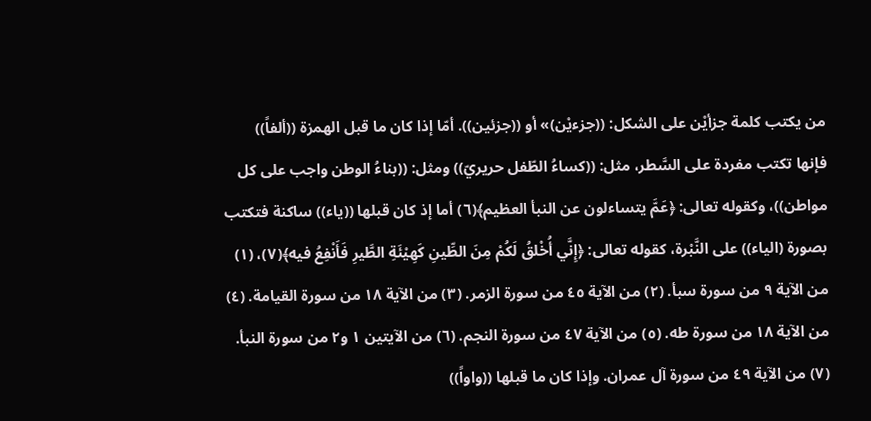من يكتب كلمة جزأيْن على الشكل: ((جزءيْن)» أو ((جزئین)). أمّا إذا كان ما قبل الهمزة ((ألفاً)) فإنها تكتب مفردة على السَّطر، مثل: ((كساءُ الطّفل حريريّ)) ومثل: ((بناءُ الوطن واجب على كل مواطن))، وكقوله تعالى: ﴿عَمَّ يتساءلون عن النبأ العظيم﴾(٦) أما إذ كان قبلها ((ياء)) ساكنة فتكتب بصورة (الياء)) على النَّبْرة، كقوله تعالى: ﴿إِنَّي أُخْلقُ لَكُمْ مِنَ الطِّينِ كَهِيْئَةِ الطَّيرِ فَأَنْفِعُ فيه﴾(٧)، (١) من الآية ٩ من سورة سبأ. (٢) من الآية ٤٥ من سورة الزمر. (٣) من الآية ١٨ من سورة القيامة. (٤) من الآية ١٨ من سورة طه. (٥) من الآية ٤٧ من سورة النجم. (٦) من الآيتين ١ و٢ من سورة النبأ. (٧) من الآية ٤٩ من سورة آل عمران. وإذا كان ما قبلها ((واواً))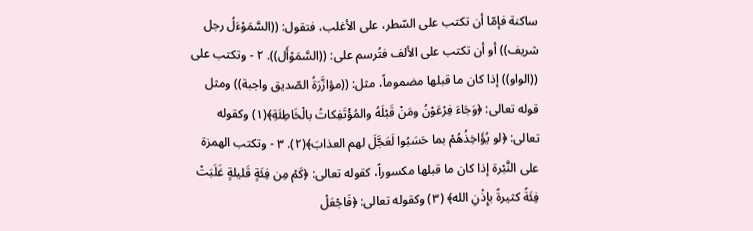ساكنة فإمّا أن تكتب على السّطر، على الأغلب، فتقول: ((السَّمَوْءَلُ رجل شريف)) أو أن تكتب على الألف فتُرسم على: ((السَّمَوْأَل)). ٢ - وتكتب على ((الواو)) إذا كان ما قبلها مضموماً، مثل: ((مؤازَّرَةُ الصّديق واجبة)) ومثل قوله تعالى: ﴿وَجَاءَ فِرْعَوْنُ ومَنْ قَبْلَهُ والمُؤْتَفِكاتُ بالْخَاطِئَةِ﴾(١) وكقوله تعالى: ﴿لو يُؤَاخِذُهُمْ بما حَسَبُوا لَعَجَّلَ لهم العذابَ﴾(٢). ٣ - وتكتب الهمزة على النَّبْرة إذا كان ما قبلها مكسوراً، كقوله تعالى: ﴿كَمْ مِن فِئَةٍ قَليلةٍ غَلَبَتْ فِئَةً كثيرةً بإِذْنِ الله﴾ (٣) وكقوله تعالى: ﴿فَاجْعَلْ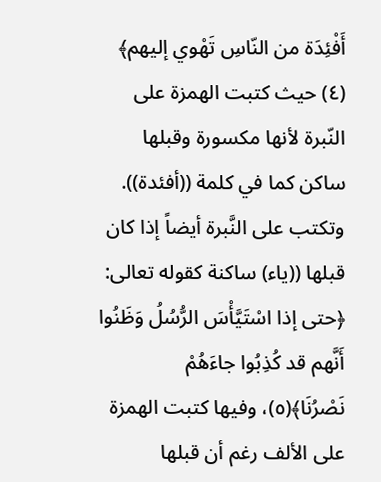أَفْئِدَة من النّاسِ تَهْوي إليهم﴾ (٤) حيث كتبت الهمزة على النّبرة لأنها مكسورة وقبلها ساكن كما في كلمة ((أفئدة)). وتكتب على النَّبرة أيضاً إذا كان قبلها ((ياء) ساكنة كقوله تعالى: ﴿حتى إذا اسْتَيَّأْسَ الرُّسُلُ وَظَنُوا أَنَّهم قد كُذِبُوا جاءَهُمْ نَصْرُنَا﴾(٥)، وفيها كتبت الهمزة على الألف رغم أن قبلها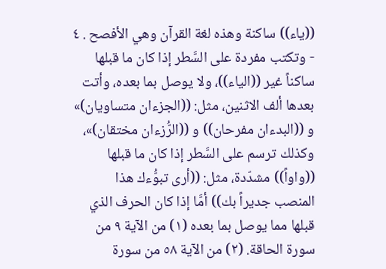((ياء)) ساكنة وهذه لغة القرآن وهي الأفصح . ٤ - وتكتب مفردة على السَّطر إذا كان ما قبلها ساكناً غير ((الياء))، ولا يوصل بما بعده، وأتت بعدها ألف الاثنين، مثل: ((الجزءان متساويان)» و ((البدءان مفرحان)) و ((الرُّزءان مختقان)»، وكذلك ترسم على السَّطر إذا كان ما قبلها ((واواً)) مشدّدة، مثل: ((أرى تبوُّءك هذا المنصب جديراً بك)) أمَّا إذا كان الحرف الذي قبلها مما يوصل بما بعده (١) من الآية ٩ من سورة الحاقة. (٢) من الآية ٥٨ من سورة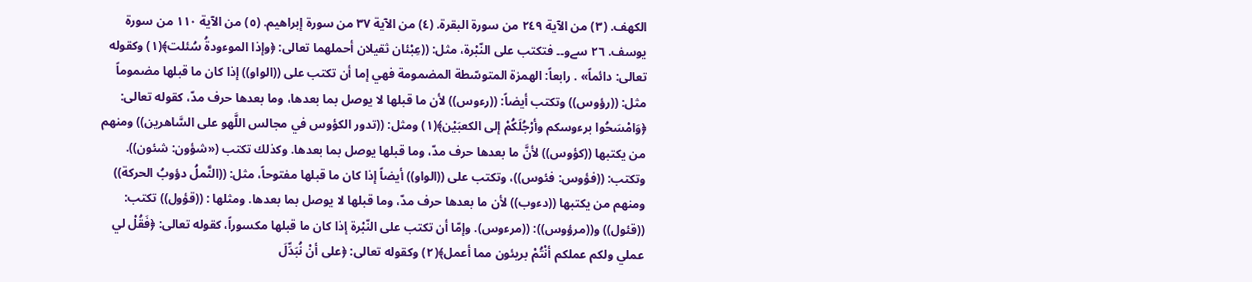الكهف. (٣) من الآية ٢٤٩ من سورة البقرة. (٤) من الآية ٣٧ من سورة إبراهيم. (٥) من الآية ١١٠ من سورة يوسف. ٢٦ سےو۔۔ فتكتب على النّبْرة، مثل: ((عِبْئان ثقيلان أحملهما تعالى: ﴿وإذا الموءودةُ سُئلت﴾(١) وكقوله تعالى: دائماً» . رابعاً: الهمزة المتوسّطة المضمومة فهي إما أن تكتب على ((الواو)) إذا كان ما قبلها مضموماً مثل: ((رؤوس)) وتكتب أيضاً: ((رءوس)) لأن ما قبلها لا يوصل بما بعدها، وما بعدها حرف مدّ، كقوله تعالى: ﴿وَامْسَحُوا برءوسكم وأرْجُلَكُمْ إلى الكعبَيْن﴾(١) ومثل: ((تدور الكؤوس في مجالس اللَّهو على السَّاهرين)) ومنهم من يكتبها ((كؤوس)) لأنَّ ما بعدها حرف مدّ، وما قبلها يوصل بما بعدها. وكذلك تكتب («شؤون: شئون)). وتكتب: ((فؤوس: فئوس))، وتكتب على ((الواو)) أيضاً إذا كان ما قبلها مفتوحاً، مثل: ((النَّملُ دؤوبُ الحركة)) ومنهم من يكتبها ((دءوب)) لأن ما بعدها حرف مدّ، وما قبلها لا يوصل بما بعدها. ومثلها : ((قؤول)) تكتب: ((قئول)) و((مرؤوس)): ((مرءوس). وإمّا أن تكتب على النّبْرة إذا كان ما قبلها مكسوراً، كقوله تعالى: ﴿فَقُلْ لي عملي ولكم عملكم أنْتُمْ بريئون مما أعمل﴾(٢) وكقوله تعالى: ﴿على أنْ نُبَدِّلَ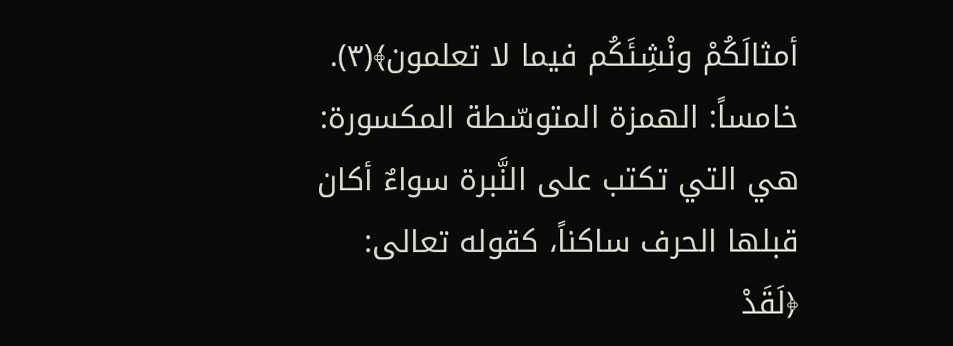أمثالَكُمْ ونْشِئَكُم فيما لا تعلمون﴾(٣). خامساً: الهمزة المتوسّطة المكسورة: هي التي تكتب على النَّبرة سواءٌ أكان قبلها الحرف ساكناً، كقوله تعالى: ﴿لَقَدْ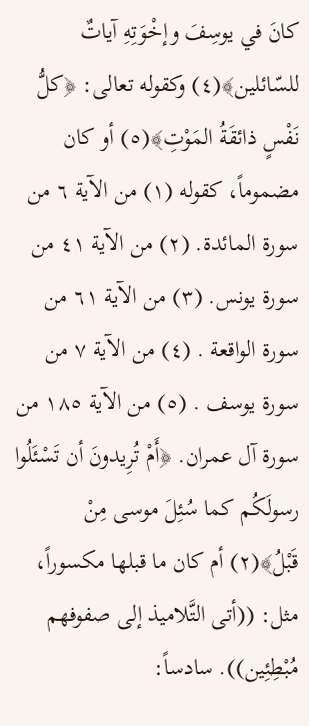كانَ في يوسِفَ وإخْوَتِهِ آياتٌ للسّائلين﴾(٤) وكقوله تعالى: ﴿كلُّ نَفْسٍ ذائقَةُ المَوْتِ﴾(٥) أو كان مضموماً، كقوله (١) من الآية ٦ من سورة المائدة. (٢) من الآية ٤١ من سورة يونس. (٣) من الآية ٦١ من سورة الواقعة . (٤) من الآية ٧ من سورة يوسف . (٥) من الآية ١٨٥ من سورة آل عمران. ﴿أَمْ تُرِيدونَ أن تَسْئَلُوا رسولَكُم كما سُئِلَ موسى مِنْ قَبْلُ﴾(٢) أم كان ما قبلها مكسوراً، مثل: ((أتى التَّلاميذ إلى صفوفهم مُبْطِئِين)). سادساً: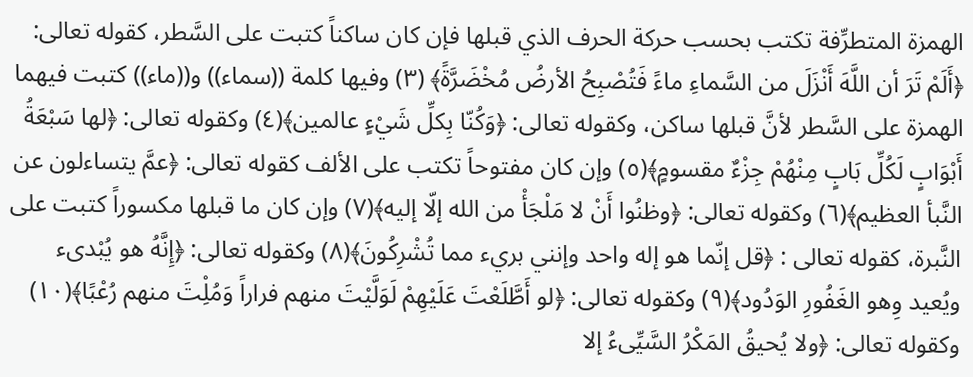الهمزة المتطرِّفة تكتب بحسب حركة الحرف الذي قبلها فإن كان ساكناً كتبت على السَّطر، كقوله تعالى: ﴿أَلَمْ تَرَ أن اللَّهَ أَنْزَلَ من السَّماءِ ماءً فَتُصْبِحُ الأرضُ مُخْضَرَّةً﴾ (٣) وفيها كلمة ((سماء)) و((ماء)) كتبت فيهما الهمزة على السَّطر لأنَّ قبلها ساكن، وكقوله تعالى: ﴿وَكُنّا بِكلِّ شَيْءٍ عالمين﴾(٤) وكقوله تعالى: ﴿لها سَبْعَةُ أَبْوَابٍ لَكُلِّ بَابٍ مِنْهُمْ جِزْءٌ مقسومٍ﴾(٥) وإن كان مفتوحاً تكتب على الألف كقوله تعالى: ﴿عمَّ يتساءلون عن النَّبأ العظيم﴾(٦) وكقوله تعالى: ﴿وظنُوا أَنْ لا مَلْجَأْ من الله إلّا إليه﴾(٧) وإن كان ما قبلها مكسوراً كتبت على النَّبرة، كقوله تعالى : ﴿قل إنّما هو إله واحد وإنني بريء مما تُشْرِكُونَ﴾(٨) وكقوله تعالى: ﴿إِنَّهُ هو يُبْدىء ويُعيد وِهو الغَفُورِ الوَدُود﴾(٩) وكقوله تعالى: ﴿لو أَطَّلَعْتَ عَلَيْهِمْ لَوَلَّيْتَ منهم فراراً وَمُلِْتَ منهم رُعْبًا﴾(١٠) وكقوله تعالى: ﴿ولا يُحيقُ المَكْرُ السَّيِّىءُ إلا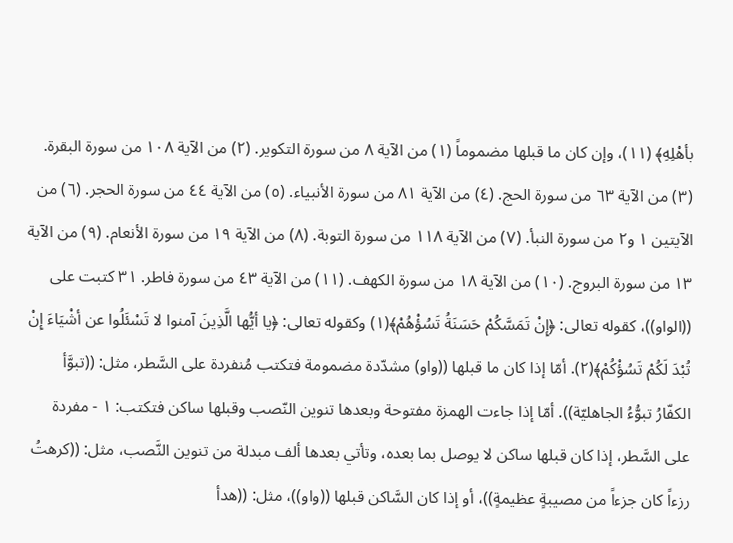بأهْلِهِ﴾ (١١)، وإن كان ما قبلها مضموماً (١) من الآية ٨ من سورة التكوير. (٢) من الآية ١٠٨ من سورة البقرة. (٣) من الآية ٦٣ من سورة الحج. (٤) من الآية ٨١ من سورة الأنبياء. (٥) من الآية ٤٤ من سورة الحجر. (٦) من الآيتين ١ و٢ من سورة النبأ. (٧) من الآية ١١٨ من سورة التوبة. (٨) من الآية ١٩ من سورة الأنعام. (٩) من الآية ١٣ من سورة البروج. (١٠) من الآية ١٨ من سورة الكهف. (١١) من الآية ٤٣ من سورة فاطر. ٣١ كتبت على ((الواو))، كقوله تعالى: ﴿إِنْ تَمَسَّكُمْ حَسَنَةُ تَسُؤْهُمْ﴾(١) وكقوله تعالى: ﴿يا أيُّها الَّذِينَ آمنوا لا تَسْئَلُوا عن أشْيَاءَ إِنْ تُبْدَ لَكُمْ تَسُؤْكُمْ﴾(٢). أمّا إذا كان ما قبلها ((واو) مشدّدة مضمومة فتكتب مُنفردة على السَّطر، مثل: ((تبوَّأ الكفّارُ تبوُّءُ الجاهليّة)). أمّا إذا جاءت الهمزة مفتوحة وبعدها تنوين النّصب وقبلها ساكن فتكتب: ١ - مفردة على السَّطر، إذا كان قبلها ساكن لا يوصل بما بعده، وتأتي بعدها ألف مبدلة من تنوين النَّصب، مثل: ((كرهتُ رزءاً كان جزءاً من مصيبةٍ عظيمةٍ))، أو إذا كان السَّاكن قبلها ((واو))، مثل: ((هدأ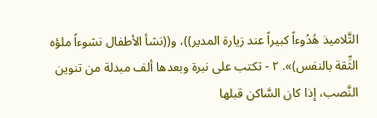التَّلاميذ هُدُوءاً كبيراً عند زيارة المدير))، و((نشأ الأطفال نشوءاً ملؤه الثِّقة بالنفس)». ٢ - تكتب على نبرة وبعدها ألف مبدلة من تنوين النَّصب، إذا كان السَّاكن قبلها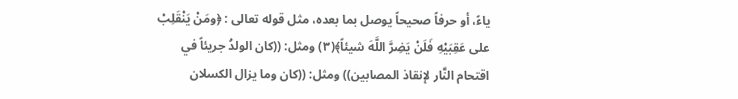ياءً، أو حرفاً صحيحاً يوصل بما بعده، مثل قوله تعالى : ﴿ومَنْ يَنْقَلِبْ على عَقِبَيْهِ فَلَنْ يَضِرَّ اللَّهَ شيئاً﴾(٣) ومثل: ((كان الولدُ جريئاً في اقتحام النَّار لإنقاذ المصابين)) ومثل: ((كان وما يزال الكسلان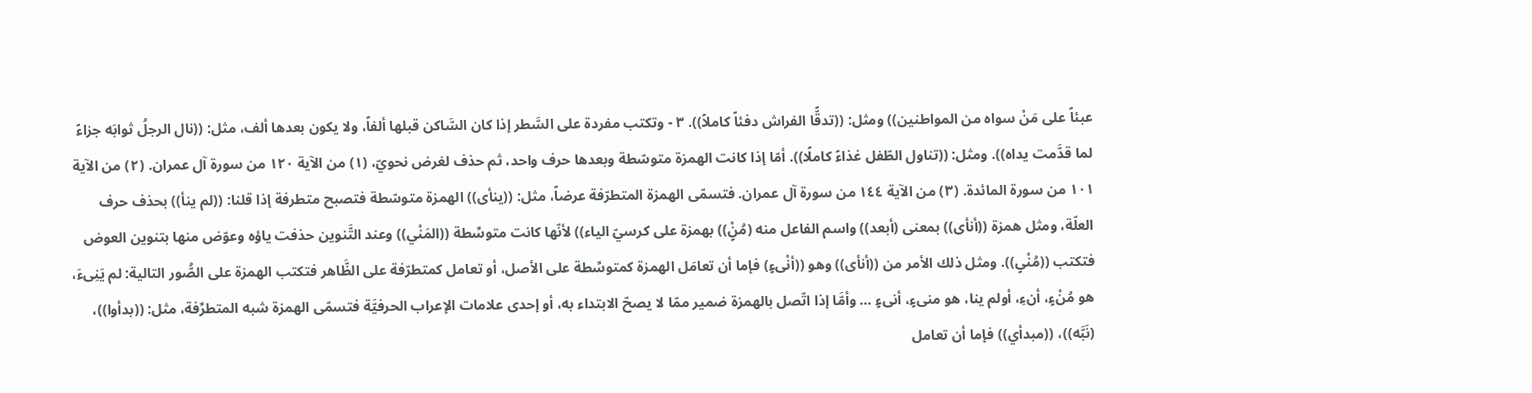عبئاً على مَنْ سواه من المواطنين)) ومثل: ((تدقًّا الفراش دفئاً كاملاً)). ٣ - وتكتب مفردة على السَّطر إذا كان السَّاكن قبلها ألفاً، ولا يكون بعدها ألف، مثل: ((نال الرجلُ ثوابَه جزاءً لما قدَّمت يداه)). ومثل: ((تناول الطّفل غذاءً كاملًا)). أمّا إذا كانت الهمزة متوسّطة وبعدها حرف واحد، ثم حذف لغرض نحويّ، (١) من الآية ١٢٠ من سورة آل عمران. (٢) من الآية ١٠١ من سورة المائدة. (٣) من الآية ١٤٤ من سورة آل عمران. فتسمّى الهمزة المتطرّفة عرضاً، مثل: ((ينأى)) الهمزة متوسّطة فتصبح متطرفة إذا قلنا: ((لم ينأ)) بحذف حرف العلّة، ومثل همزة ((أنأى)) بمعنى (أبعد)) واسم الفاعل منه (مُنٍْ)) بهمزة على كرسيّ الياء)) لأنّها كانت متوسِّطة ((المَنْي)) وعند التَّنوين حذفت ياؤه وعوّض منها بتنوين العوض فتكتب ((مُنْىٍ)). ومثل ذلك الأمر من ((أنأى)) وهو ((أنْىءٍ) فإما أن تعامَل الهمزة كمتوسِّطة على الأصل، أو تعامل كمتطرّفة على الظَّاهر فتكتب الهمزة على الصُّور التالية: لم يَنِىءَ، هو مُنْءٍ، أنءِ، أولم ينا، هو منىءٍ، أنىءٍ ... وأمَّا إذا اتّصل بالهمزة ضمير ممّا لا يصحّ الابتداء به، أو إحدى علامات الإعراب الحرفيَّة فتسمّى الهمزة شبه المتطرِّفة، مثل: ((بدأوا))، (نَبَّه))، ((مبدأي)) فإما أن تعامل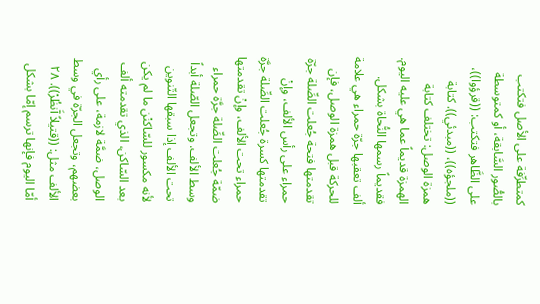كمتطرِّفة على الأصل فتكتب بالصُّور السَّابقة، أو كمتوسطة على الظَّاهر فتكتب: ((قرؤوا))، ((ملجؤه))، ((مبدئي)). كتابة همزة الوصل: تختلف كتابة الهمزة قديماً عما هي عليه اليوم. فقديماً رسمها النُّحاة بشكل. ألف تعقبها جرّة حمراء هي علامة للحركة قبل همزة الوصل، فإن تقدمتها فتحة جُعلت الصِّلة جرّة حمراء على رأس الألف، وإنْ تقدمتها كسرة جُعلت الصِّلة جرَّة حمراء تحت الألف، وإنْ تقدمتها ضمّة جُعلت الصِّلة جرَّة حمراء وسط الألف. وتجعل الصّلة أبداً تحت الألف إذا سبقها التّنوين لأنه مكسور للسّاكنْن ما لم يكن بعد السّاكن، الذي تقدمته ألف الوصل، ضمَّة لازمة، على رأي بعضهم، وتجعل الجرّة في وسط الألف مثل: ((قتيلاً آَنظُرْ)). ٢٨ أمّا اليوم فإنها ترسم إمّا بشكل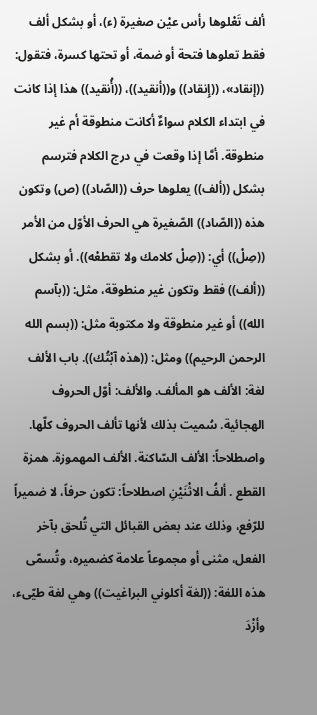ألف تَعْلوها رأس عيْن صغيرة (ء)، أو بشكل ألف فقط تعلوها فتحة أو ضمة، أو تحتها كسرة، فتقول: ((إنقاد»، ((إِنقاد)) و((أنقيد))، ((أُنقيد)) هذا إذا كانت في ابتداء الكلام سواءٌ أكانت منطوقة أم غير منطوقة. أمَّا إذا وقعت في درج الكلام فترسم بشكل ((ألف)) يعلوها حرف ((الصّاد)) (ص) وتكون هذه ((الصّاد)) الصّغيرة هي الحرف الأوّل من الأمر ((صِلْ)) أي: ((صِلْ كلامك ولا تقطعْه)). أو بشكل ((ألف)) فقط وتكون غير منطوقة، مثل: ((بآسم الله)) أو غير منطوقة ولا مكتوبة مثل: ((بسم الله الرحمن الرحيم)) ومثل: ((هذه آبْتُك)). باب الألف لغة: الألف هو المألف. والألف: أوّل الحروف الهجائية. سُميت بذلك لأنها تألف الحروف كلّها. واصطلاحاً: الألف السّاكنة. الألف المهموزة. همزة القطع . ألفُ الاثْنَيْنِ اصطلاحاً: تكون حرفاً، لا ضميراً للرّفع، وذلك عند بعض القبائل التي تُلحق بآخر الفعل، مثنى أو مجموعاً علامة كضميره، وتُسمّى هذه اللغة: ((لغة أكلوني البراغيت)) وهي لغة طيّىء، وأزْدَ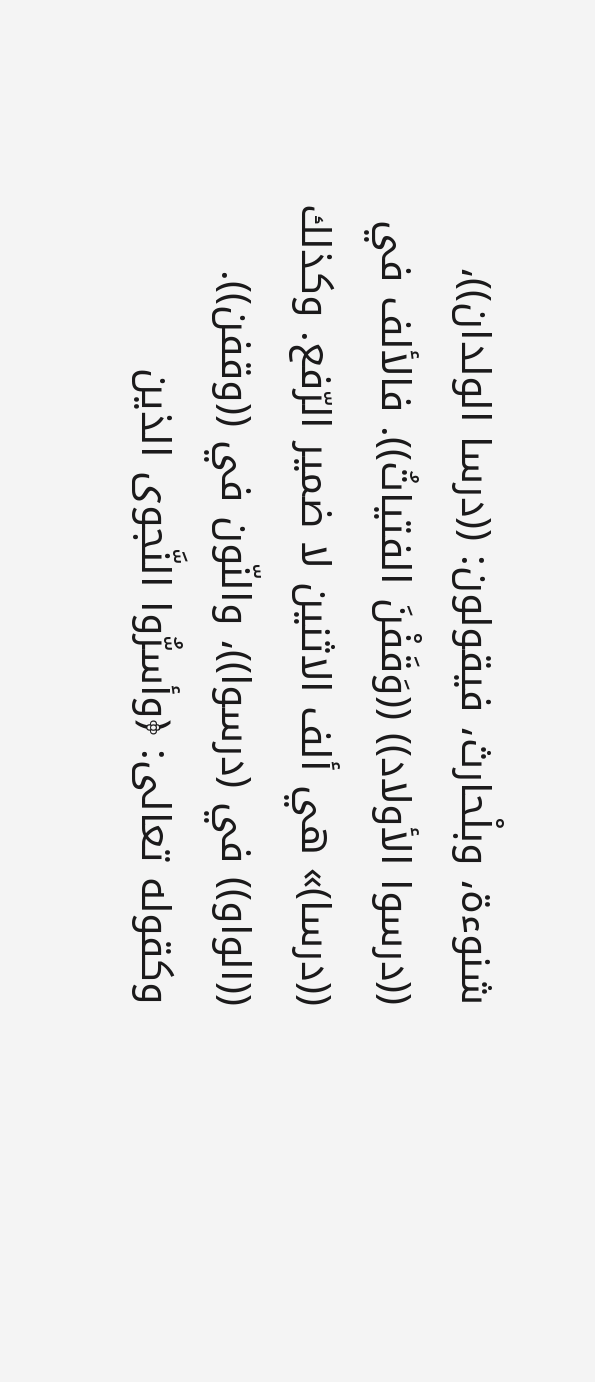شنوءة، وبلْحارث، فيقولون: ((درسا الولدان))، ((درسوا الأولاد)) ((وَقَفْنَ الفتياتُ)). فالألف في ((درسا)» هي ألف الاثنين لا ضمير الرّفع. وكذلك ((الواو)) في (درسوا))، والنّون في ((وقفن)). وكقوله تعالى: ﴿وأسرُّوا النَّجوى الذين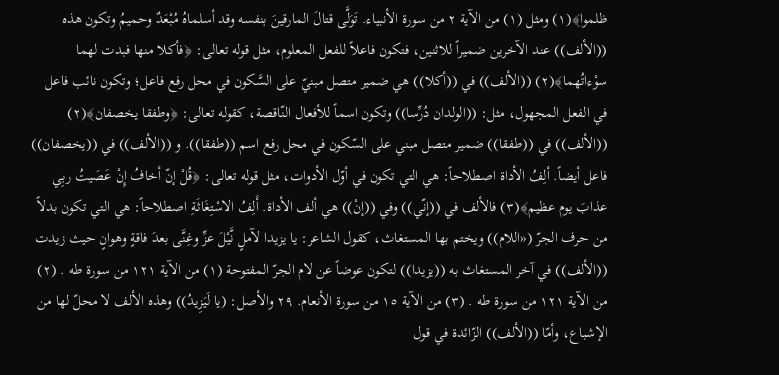ظلموا﴾(١) ومثل (١) من الآية ٢ من سورة الأنبياء. تَوَلَّى قتالَ المارقينَ بنفسه وقد أسلماهُ مُبْعَدٌ وحميمُ وتكون هذه ((الألف)) عند الآخرين ضميراً للاثنين، فتكون فاعلاً للفعل المعلوم، مثل قوله تعالى: ﴿فأكلا منها فبدت لهما سوْءاتُهما﴾(٢) ((الألف)) في ((أكلا)) هي ضمير متصل مبنيّ على السَّكون في محل رفع فاعل؛ وتكون نائب فاعل في الفعل المجهول، مثل: ((الولدان دُرِّسا)) وتكون اسماً للأفعال النّاقصة، كقوله تعالى: ﴿وطفقا يخصفان﴾(٢) ((الألف)) في ((طفقا)) ضمير متصل مبني على السّكون في محل رفع اسم ((طفقا)). و ((الألف)) في ((يخصفان)) فاعل أيضاً. ألِفُ الأداة اصطلاحاً: هي التي تكون في أوّل الأدوات، مثل قوله تعالى: ﴿قُلْ إنّ أخافُ إِنْ عَصَيتُ ربِي عذابَ يوم عظيم﴾(٣) فالألف في ((إنّي)) وفي ((إنْ)) هي ألف الأداة. أَلِفُ الاسْتِغَاثَةِ اصطلاحاً: هي التي تكون بدلاً من حرف الجرّ («اللام)) ويختم بها المستغاث، كقول الشاعر: يا يزيدا لآملٍ نَّيْلَ عزِّ وغِنَّى بعدَ فاقةٍ وهوانٍ حيث زيدت ((الألف)) في آخر المستغاث به ((يزيدا)) لتكون عوضاً عن لام الجرّ المفتوحة (١) من الآية ١٢١ من سورة طه . (٢) من الآية ١٢١ من سورة طه . (٣) من الآية ١٥ من سورة الأنعام. ٢٩ والأصل: (يا لَيَزِيدُ)) وهذه الألف لا محلّ لها من الإشباع، وأمّا ((الألف)) الزّائدة في قول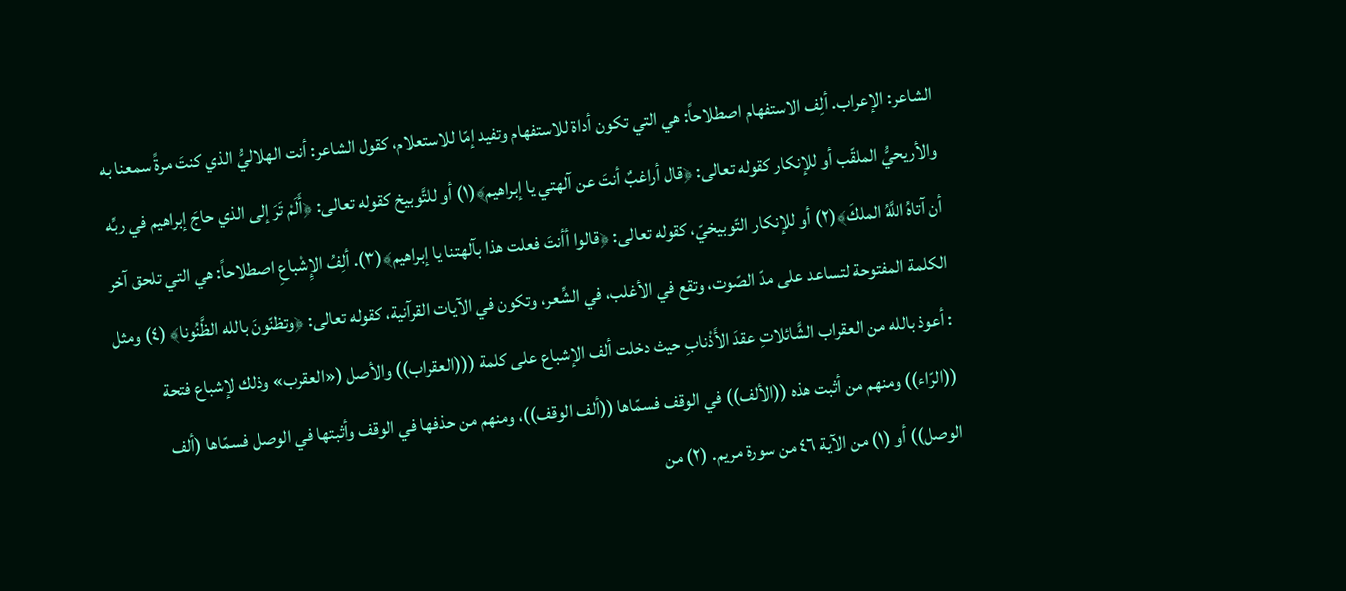الشاعر: الإعراب. ألِف الاستفهام اصطلاحاً: هي التي تكون أداة للاستفهام وتفيد إمّا للاستعلام، كقول الشاعر: أنت الهلاليُّ الذي كنتَ مرةً سمعنا به والأريحيُّ الملقّب أو للإنكار كقوله تعالى: ﴿قال أراغبٌ أنتَ عن آلهتي يا إبراهيم﴾(١) أو للتَّوبيخ كقوله تعالى: ﴿أَلَمْ تَرَ إلى الذي حاجَ إبراهيم في ربِّه أن آتاهُ اللَّهُ الملكَ﴾(٢) أو للإنكار التّوبيخيّ، كقوله تعالى: ﴿قالوا أأنتَ فعلت هذا بآلهتنا يا إبراهيم﴾(٣). ألِفُ الإِشْباعِ اصطلاحاً: هي التي تلحق آخر الكلمة المفتوحة لتساعد على مدّ الصّوت، وتقع في الأغلب، في الشِّعر، وتكون في الآيات القرآنية، كقوله تعالى: ﴿وتظنّونَ بالله الظَّنُونا﴾ (٤) ومثل : أعوذ بالله من العقراب الشَّائلاتِ عقدَ الأَذْنابِ حيث دخلت ألف الإشباع على كلمة (((العقراب)) والأصل («العقرب» وذلك لإشباع فتحة ((الرّاء)) ومنهم من أثبت هذه ((الألف)) في الوقف فسمّاها ((ألف الوقف))، ومنهم من حذفها في الوقف وأثبتها في الوصل فسمّاها (ألف الوصل)) أو (١) من الآية ٤٦ من سورة مريم. (٢) من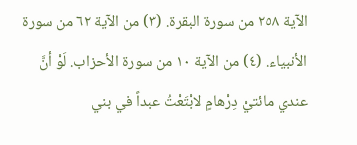الآية ٢٥٨ من سورة البقرة. (٣) من الآية ٦٢ من سورة الأنبياء. (٤) من الآية ١٠ من سورة الأحزاب. لَوْ أنَّ عندي مائتيْ دِرْهامٍ لابْتَعْتُ عبداً في بني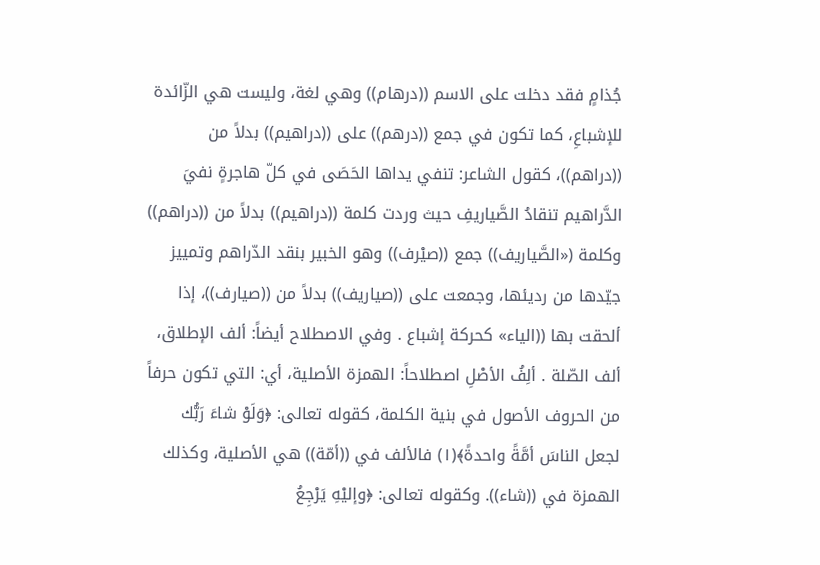جُذامٍ فقد دخلت على الاسم ((درهام)) وهي لغة، وليست هي الزّائدة للإشباعِ، كما تكون في جمع ((درهم)) على ((دراهيم)) بدلاً من ((دراهم))، كقول الشاعر: تنفي يداها الحَصَى في كلّ هاجرةٍ نفيَ الدَّراهيم تنقادُ الصَّياريفِ حيث وردت كلمة ((دراهيم)) بدلاً من ((دراهم)) وكلمة («الصَّياريف)) جمع ((صيْرف)) وهو الخبير بنقد الدّراهم وتمييز جيّدها من رديئها، وجمعت على ((صياريف)) بدلاً من ((صيارف))، إذا ألحقت بها ((الياء» كحركة إشباع . وفي الاصطلاح أيضاً: ألف الإطلاق، ألف الصّلة . ألِفُ الأصْلِ اصطلاحاً: الهمزة الأصلية، أي: التي تكون حرفاً من الحروف الأصول في بنية الكلمة، كقوله تعالى: ﴿وَلَوْ شاءَ رَبُّك لجعل الناسَ أمَّةً واحدةً﴾(١) فالألف في ((أمّة)) هي الأصلية، وكذلك الهمزة في ((شاء)). وكقوله تعالى: ﴿وإليْهِ يَرْجِعُ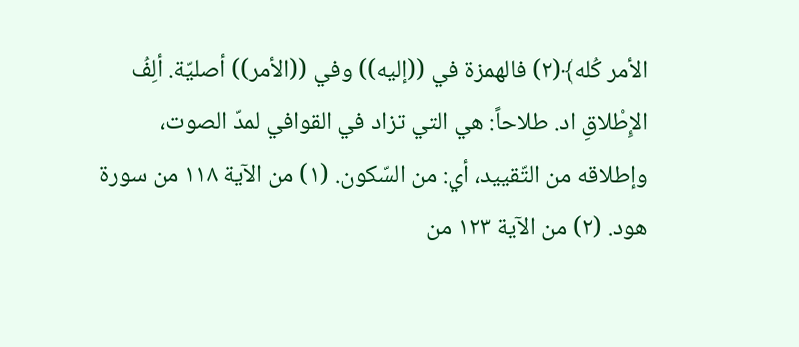الأمر كُله﴾(٢) فالهمزة في ((إليه)) وفي ((الأمر)) أصليّة. ألِفُ الإِطْلاقِ اد. طلاحاً: هي التي تزاد في القوافي لمدّ الصوت، وإطلاقه من التّقييد، أي: من السّكون. (١) من الآية ١١٨ من سورة هود. (٢) من الآية ١٢٣ من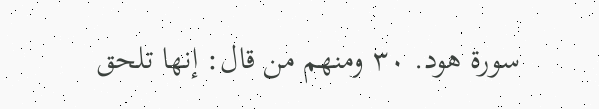سورة هود. ٣٠ ومنهم من قال: إنها تلحق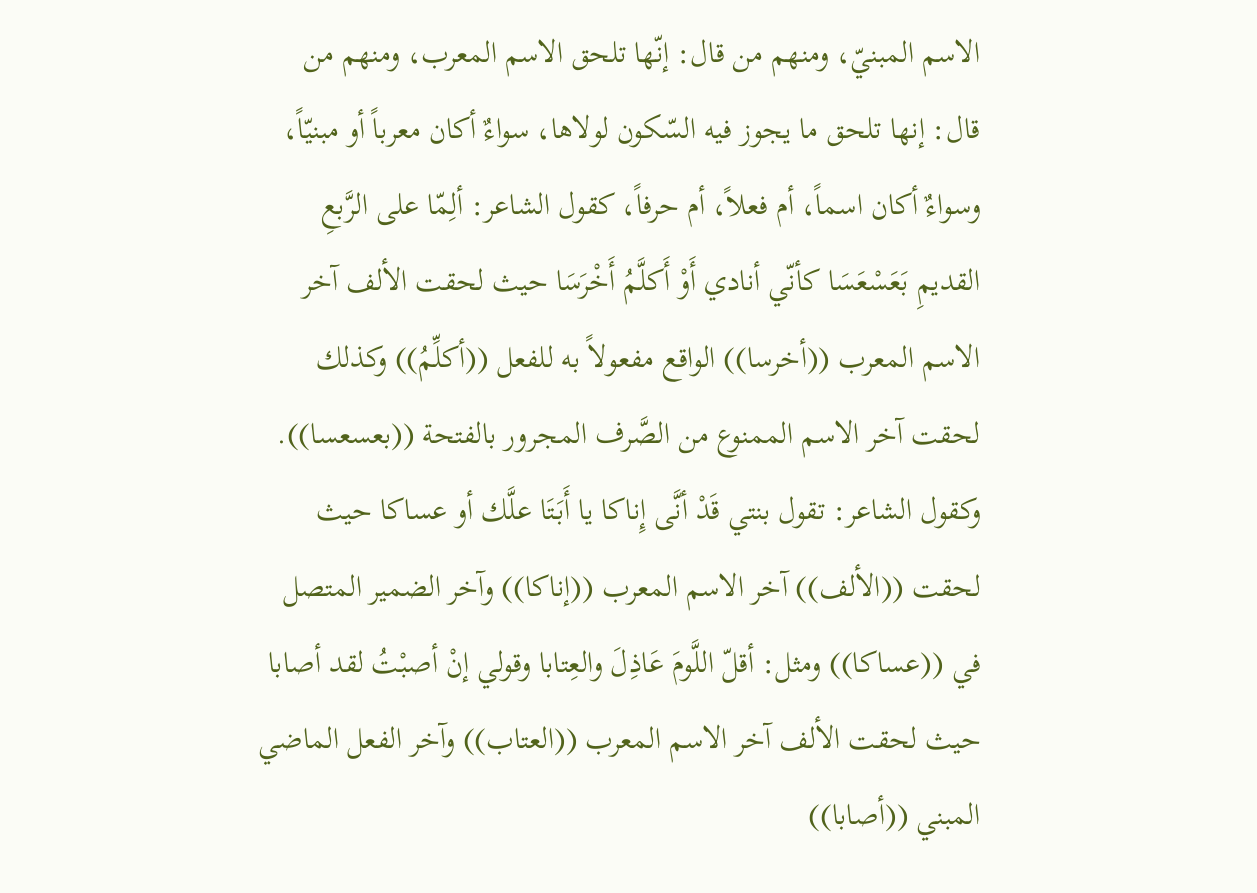الاسم المبنيّ، ومنهم من قال: إنّها تلحق الاسم المعرب، ومنهم من قال: إنها تلحق ما يجوز فيه السّكون لولاها، سواءٌ أكان معرباً أو مبنيّاً، وسواءٌ أكان اسماً، أم فعلاً، أم حرفاً، كقول الشاعر: ألِمّا على الرَّبعِ القديمِ بَعَسْعَسَا كأنّي أنادي أَوْ أَكلَّمُ أَخْرَسَا حيث لحقت الألف آخر الاسم المعرب ((أخرسا)) الواقع مفعولاً به للفعل ((أكلِّمُ)) وكذلك لحقت آخر الاسم الممنوع من الصَّرف المجرور بالفتحة ((بعسعسا)). وكقول الشاعر: تقول بنتي قَدْ أنَّى إِناكا يا أَبَتَا علَّك أو عساكا حيث لحقت ((الألف)) آخر الاسم المعرب ((إناكا)) وآخر الضمير المتصل في ((عساكا)) ومثل: أقلّ اللَّومَ عَاذِلَ والعِتابا وقولي إنْ أصبْتُ لقد أصابا حيث لحقت الألف آخر الاسم المعرب ((العتاب)) وآخر الفعل الماضي المبني ((أصابا))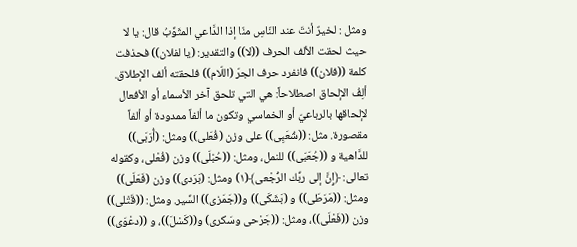ومثل : لخيرٌ أنتَ عند النّاسِ منّا إذا الدَّاعي المثَوِّبُ قال: يا لا حيث لحقت الألف الحرف ((لا)) والتقدير: (يا لفلان)) فحذفت كلمة ((فلان)) فانفرد حرف الجرّ (اللّام)) فلحقته ألف الإطلاق. ألِفُ الإلحاق اصطلاحاً: هي التي تلحق آخر الأسماء أو الأفعال لإلحاقها بالرباعيّ أو الخماسي وتکون ما ألفاً ممدودة أو ألفاً مقصورة. مثل: ((شُعَبِى)) على وزن (فُعَلى)) ومثل: (أُرَبَى)) للدَّاهية و ((جُعَبَى)) للنمل، ومثل: ((حُبْلَى)) وزن (فُعْلى، وكقوله تعالى: ﴿إِنَّ إلى ربِّك الرُّجْعى﴾(١) ومثل: (بَرَدى)) وزن (فَعَلَى)) ومثل: ((مَرَطَى)) و (بَشَكَى)) و((جَمَزى)) السِّير. ومثل: ((قَتْلى)) وزن ((فَعْلَى))، ومثل: ((جَرْحی وسَکری) و((كَسْلَ))، و ((دعْوَى))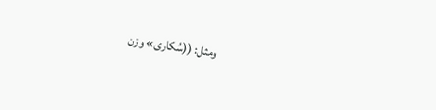ومثل: ((سُکاری» وزن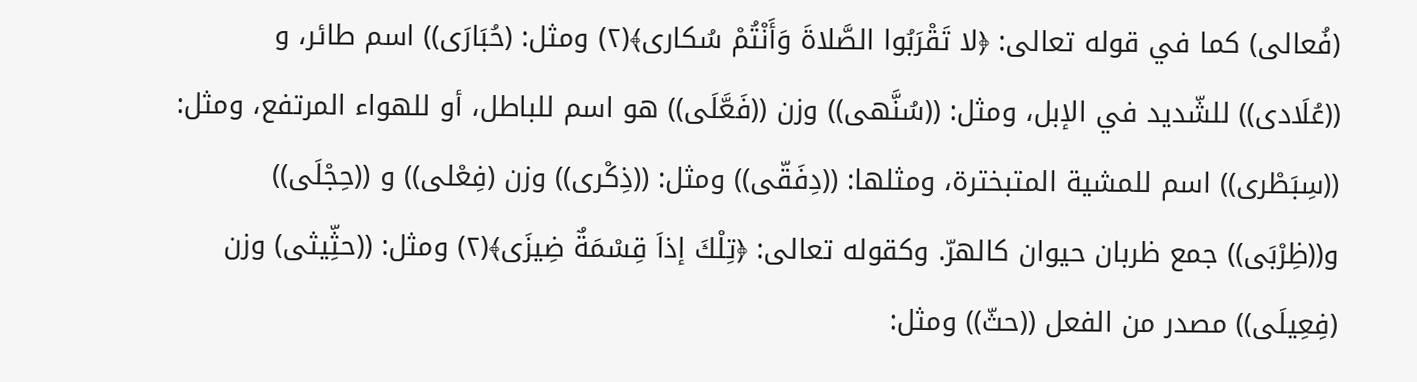(فُعالی) كما في قوله تعالى: ﴿لا تَقْرَبُوا الصَّلاةَ وَأَنْتُمْ سُكارى﴾(٢) ومثل: (حُبَارَى)) اسم طائر، و ((عُلَادى)) للشّديد في الإبل، ومثل: ((سُنَّهى)) وزن ((فَعَّلَى)) هو اسم للباطل، أو للهواء المرتفع، ومثل: ((سِبَطْرى)) اسم للمشية المتبخترة، ومثلها: ((دِفَقّى)) ومثل: ((ذِكْرى)) وزن (فِعْلى)) و ((حِجْلَى)) و((ظِرْبَى)) جمع ظربان حيوان كالهرّ. وكقوله تعالى: ﴿تِلْكَ إذاَ قِسْمَةٌ ضِيزَى﴾(٢) ومثل: ((حثِّيثى) وزن (فِعِيلَى)) مصدر من الفعل ((حثّ)) ومثل: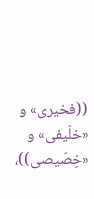((فخیری» و «خلّیفی» و «خِصّیصی))،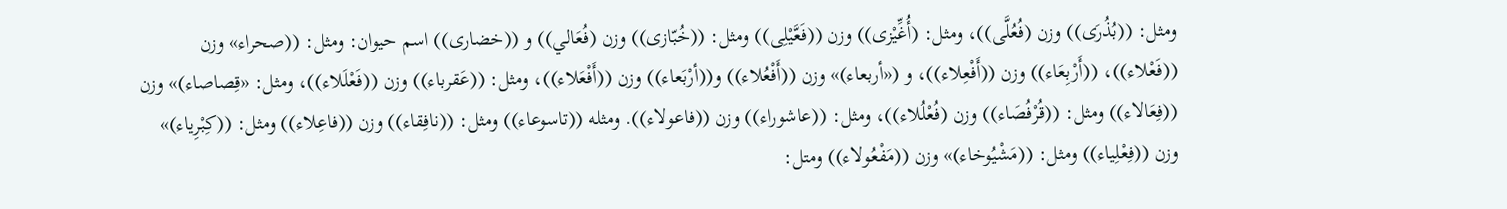ومثل: ((بُذُرَى)) وزن (فُعُلَّى))، ومثل: (أُغِّيْزى)) وزن ((فَعَّيْلِى)) ومثل: ((خُبّازى)) وزن (فُعَالي)) و ((خضاری)) اسم حيوان: ومثل: ((صحراء» وزن ((فَعْلاء))، ((أَرْبِعَاء)) وزن ((أَفْعِلاء))، و («أربعاء)» وزن ((أَفْعُلاء)) و((أرْبَعاء)) وزن ((أَفْعَلاء))، ومثل: ((عَقرباء)) وزن ((فَعْلَلاء))، ومثل: «قِصاصاء)» وزن ((فِعَالاء)) ومثل: ((قُرْفُصَاء)) وزن (فُعْلُلاء))، ومثل: ((عاشوراء)) وزن ((فاعولاء)). ومثله ((تاسوعاء)) ومثل: ((نافِقاء)) وزن ((فاعِلاء)) ومثل: ((كِبْرِياء)» وزن ((فِعْلِياء)) ومثل: ((مَشْيُوخاء)» وزن ((مَفْعُولاء)) ومتل: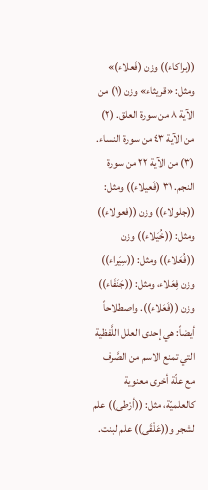((براکاء)) وزن (فَعلاء)» ومثل: «قریثاء» وزن (١) من الآية ٨ من سورة العلق. (٢) من الآية ٤٣ من سورة النساء. (٣) من الآية ٢٢ من سورة النجم. ٣١ (فَعيلاء)) ومثل: ((جلولاء)) وزن ((فعولاء)) ومثل: ((خُيَلاء)) وزن ((فُعَلاء)) ومثل: ((سِیَراء)) وزن فِعَلاء، ومثل: ((جَنَفَاء)) وزن ((فَعَلاء)). واصطلاحاً أيضاً: هي إحدى العلل اللَّفظية التي تمنع الاسم من الصَّرف مع علّة أخرى معنوية كالعلميّة، مثل: ((أرْطى)) علم لشجر و((عَلْقَى)) علم لبنت.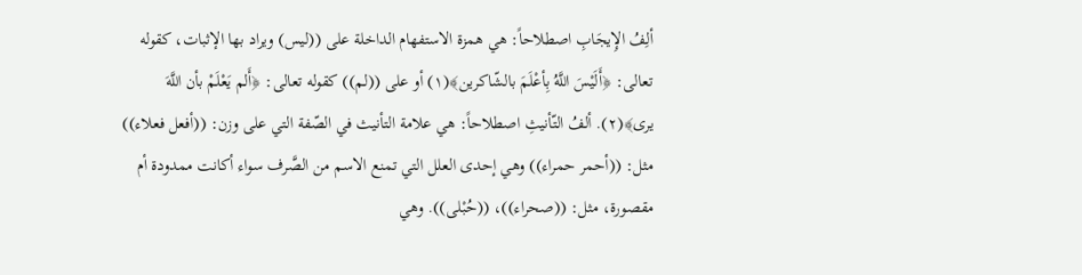ألِفُ الإِیجَابِ اصطلاحاً: هي همزة الاستفهام الداخلة على ((ليس) ويراد بها الإثبات، كقوله تعالى: ﴿أَلَيْسَ اللَّهُ بِأعْلَمَ بالشّاكرين﴾(١) أو على ((لم)) كقوله تعالى: ﴿أَلم يَعْلَمْ بأن اللَّهَ يرى﴾(٢). ألفُ التّأنيثِ اصطلاحاً: هي علامة التأنيث في الصّفة التي على وزن: ((أفعل فعلاء)) مثل: ((أحمر حمراء)) وهي إحدى العلل التي تمنع الاسم من الصَّرف سواء أكانت ممدودة أم مقصورة، مثل: ((صحراء))، ((حُبْلى)). وهي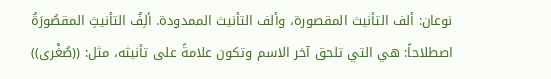نوعان: ألف التأنيث المقصورة، وألف التأنيث الممدودة. ألِفُ التأنيثِ المقصُورَةُ اصطلاحاً: هي التي تلحق آخر الاسم وتكون علامةً علی تأنيثه، مثل: ((صُغْری))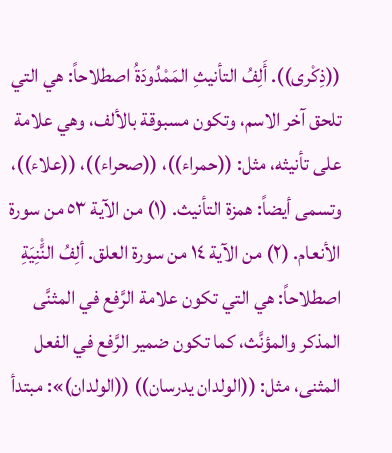((ذِكْری)). أَلِفُ التأنيثِ المَمْدُودَةُ اصطلاحاً: هي التي تلحق آخر الاسم، وتكون مسبوقة بالألف، وهي علامة على تأنيثه، مثل: ((حمراء))، ((صحراء))، ((علاء))، وتسمى أيضاً: همزة التأنيث. (١) من الآية ٥٣ من سورة الأنعام. (٢) من الآية ١٤ من سورة العلق. ألِفُ النَّْنِيَةِ اصطلاحاً: هي التي تكون علامة الرَّفع في المثنَّى المذكر والمؤنَّث، كما تكون ضمير الرَّفع في الفعل المثنى، مثل: ((الولدان يدرسان)) ((الولدان)»: مبتدأ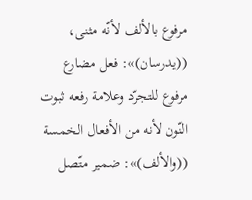مرفوع بالألف لأنّه مثنى، ((يدرسان)»: فعل مضارع مرفوع للتجرّد وعلامة رفعه ثبوت النّون لأنه من الأفعال الخمسة ((والألف)»: ضمير متّصل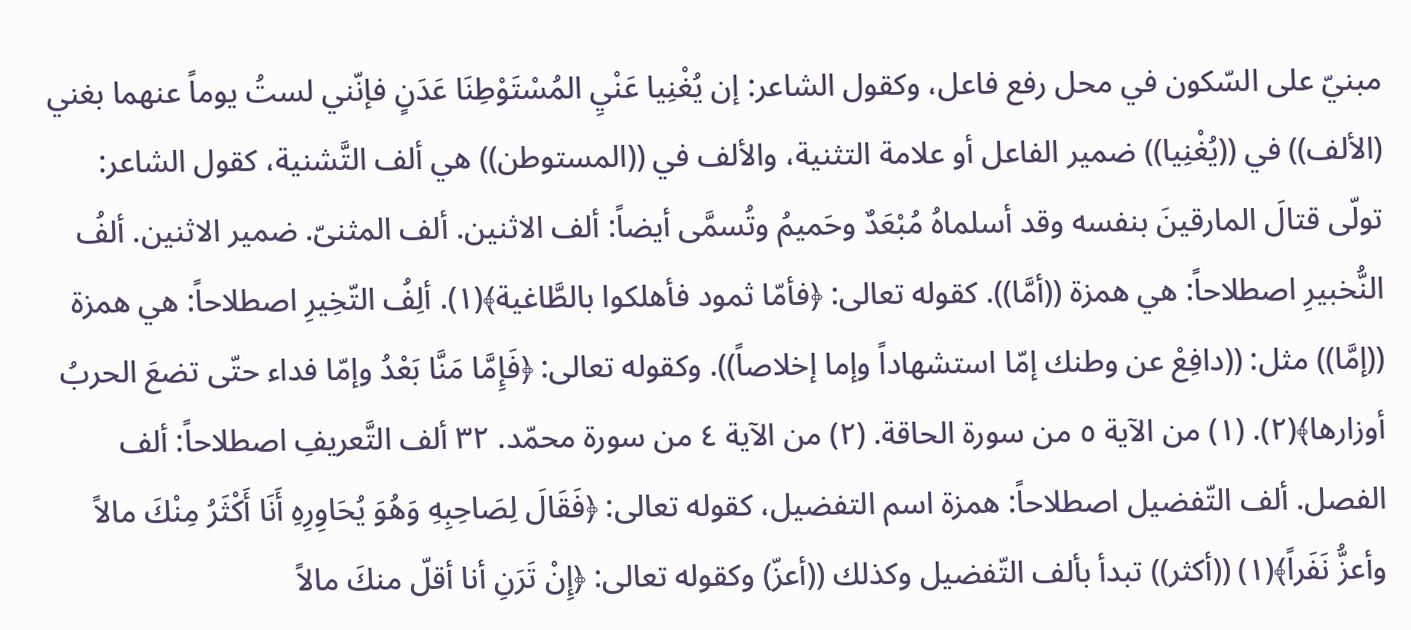مبنيّ على السّكون في محل رفع فاعل، وكقول الشاعر: إن يُغْنِيا عَنْيِ المُسْتَوْطِنَا عَدَنٍ فإنّني لستُ يوماً عنهما بغني (الألف)) في ((يُغْنِيا)) ضمير الفاعل أو علامة التثنية، والألف في ((المستوطن)) هي ألف التَّشنية، كقول الشاعر: تولّى قتالَ المارقينَ بنفسه وقد أسلماهُ مُبْعَدٌ وحَميمُ وتُسمَّى أيضاً: ألف الاثنين. ألف المثنىّ. ضمير الاثنين. ألفُ النُّخبيرِ اصطلاحاً: هي همزة ((أمَّا)). كقوله تعالى: ﴿فأمّا ثمود فأهلكوا بالطَّاغية﴾(١). ألِفُ التّخِيرِ اصطلاحاً: هي همزة ((إمَّا)) مثل: ((دافِعْ عن وطنك إمّا استشهاداً وإما إخلاصاً)). وكقوله تعالى: ﴿فَإِمَّا مَنَّا بَعْدُ وإمّا فداء حتّى تضعَ الحربُ أوزارها﴾(٢). (١) من الآية ٥ من سورة الحاقة. (٢) من الآية ٤ من سورة محمّد. ٣٢ ألف التَّعريفِ اصطلاحاً: ألف الفصل. ألف التّفضیل اصطلاحاً: همزة اسم التفضيل، كقوله تعالى: ﴿فَقَالَ لِصَاحِبِهِ وَهُوَ يُحَاوِرِهِ أَنَا أَكْثَرُ مِنْكَ مالاً وأعزُّ نَفَراً﴾(١) ((أكثر)) تبدأ بألف التّفضيل وكذلك ((أعزّ) وكقوله تعالى: ﴿إِنْ تَرَنِ أنا أقلّ منكَ مالاً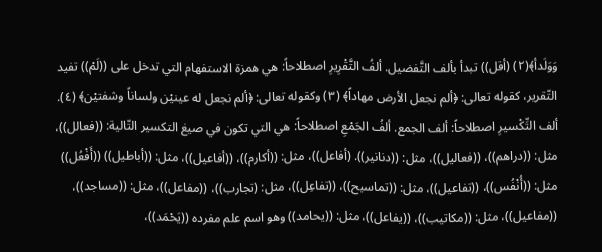وَوَلَدأ﴾(٢) (أقل)) تبدأ بألف التَّفضيل. ألفُ التَّقْرِیرِ اصطلاحاً: هي همزة الاستفهام التي تدخل على ((لَمْ)) تفيد التّقرير، كقوله تعالى: ﴿ألم نجعل الأرض مهاداً﴾ (٣) وكقوله تعالى: ﴿ألم نجعل له عينيْن ولساناً وشفتيْن﴾ (٤). ألف التِّكْسیرِ اصطلاحاً: ألف الجمع. ألفُ الجَمْعِ اصطلاحاً: هي التي تكون في صيغ التكسير التّالية: ((فعالل))، مثل: ((دراهم))، ((فعاليل))، مثل: ((دنانير)). (أفاعل))، مثل: ((أكارم))، ((أفاعيل))، مثل: ((أباطيل)) ((أَفْعُل)) مثل: ((أُنْفُس))، ((تفاعيل))، مثل: ((تماسيح))، ((تفاعِل))، مثل: (تجارب))، ((مفاعل))، مثل: ((مساجد))، ((مفاعيل))، مثل: ((مكاتيب))، ((يفاعل))، مثل: ((يحامد)) وهو اسم علم مفرده ((يَحْمَد))،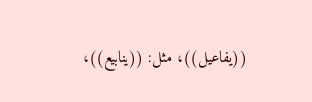((يفاعيل))، مثل: ((ينابيع))،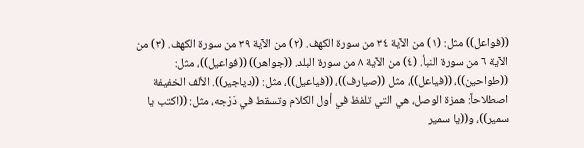((فواعل)) مثل: (١) من الآية ٣٤ من سورة الكهف. (٢) من الآية ٣٩ من سورة الكهف. (٣) من الآية ٦ من سورة النبأ. (٤) من الآية ٨ من سورة البلد. ((جواهر)) ((فواعيل))، مثل: ((طواحين))، ((فياعل))، مثل ((صيارف))، ((فياعيل))، مثل: ((دياجير)). الألف الخفيفة اصطلاحاً: همزة الوصل، هي التي تلفظ في أول الكلام وتسقط في دَرْجه، مثل: ((اكتب یا سمير))، و((يا سمير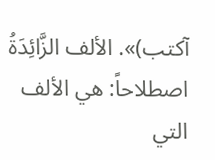آکتب)». الألف الزَّائِدَةُ اصطلاحاً: هي الألف التي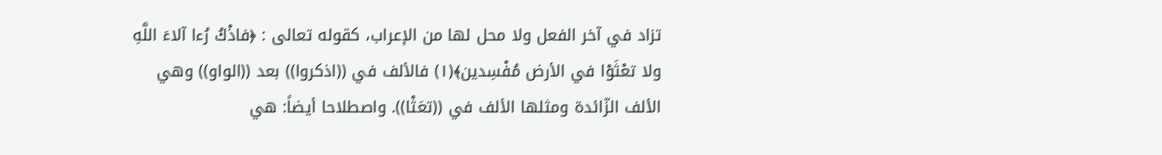تزاد في آخر الفعل ولا محل لها من الإعراب، كقوله تعالى : ﴿فاذْكُ رُءا آلاءَ اللَّهِ ولا تعْثَوْا في الأرض مُفْسِدين﴾(١) فالألف في ((اذكروا)) بعد ((الواو)) وهي الألف الزّائدة ومثلها الألف في ((تعَثْا)). واصطلاحا أيضاً: هي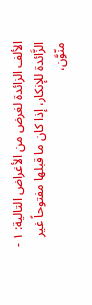الألف الزائدة لغرض من الأغراض التالية: ١ - الزَّائدة للإنكار، إذا كان ما قبلها مفتوحاً غير منّوَّن،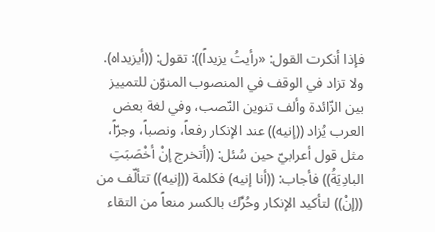فإذا أنكرت القول: «رأيتُ يزيداً)): تقول: ((أيزيداه). ولا تزاد في الوقف في المنصوب المنوّن للتمييز بين الزّائدة وألف تنوين النّصب، وفي لغة بعض العرب يُزاد ((إنيه)) عند الإنكار رفعاً، ونصباً، وجرّاً، مثل قول أعرابيّ حين سُئل: ((أتخرج إنْ أخْصَبَتِ البادِيَةُ)) فأجاب: ((أنا إنيه) فكلمة ((إنيه)) تتألّف من ((إنْ)) لتأكيد الإنكار وحُرِّك بالكسر منعاً من التقاء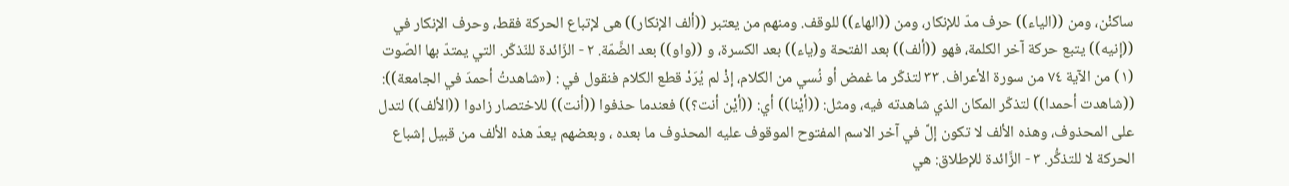ساكنْن، ومن ((الياء)) حرف مدّ للإنكار، ومن ((الهاء)) للوقف. ومنهم من يعتبر ((ألف الإنكار)) هى لإتباع الحركة فقط، وحرف الإنكار في ((إنيه)) يتبع حركة آخر الكلمة، فهو ((ألف)) بعد الفتحة و(ياء)) بعد الكسرة، و ((واو)) بعد الضَّمّة. ٢ - الزّائدة للنّذكّر. التي يمتدّ بها الصّوت (١) من الآية ٧٤ من سورة الأعراف. ٣٣ لتذكّر ما غمض أو نُسي من الكلام، إذْ لم يُرَدْ قطع الكلام فنقول في : («شاهدتُ أحمدَ في الجامعة)): ((شاهدت أحمدا)) لتذكّر المكان الذي شاهدته فيه، ومثل: ((أيْنا)) أي: ((أيْن أنت؟)) فعندما حذفوا ((أنت)) للاختصار زادوا ((الألف)) لتدل على المحذوف، وهذه الألف لا تكون إلَّ في آخر الاسم المفتوح الموقوف علیه المحذوف ما بعده ، وبعضهم يعدّ هذه الألف من قبيل إشباع الحركة لا للتذكُّر. ٣ - الزَّائدة للإطلاق: هي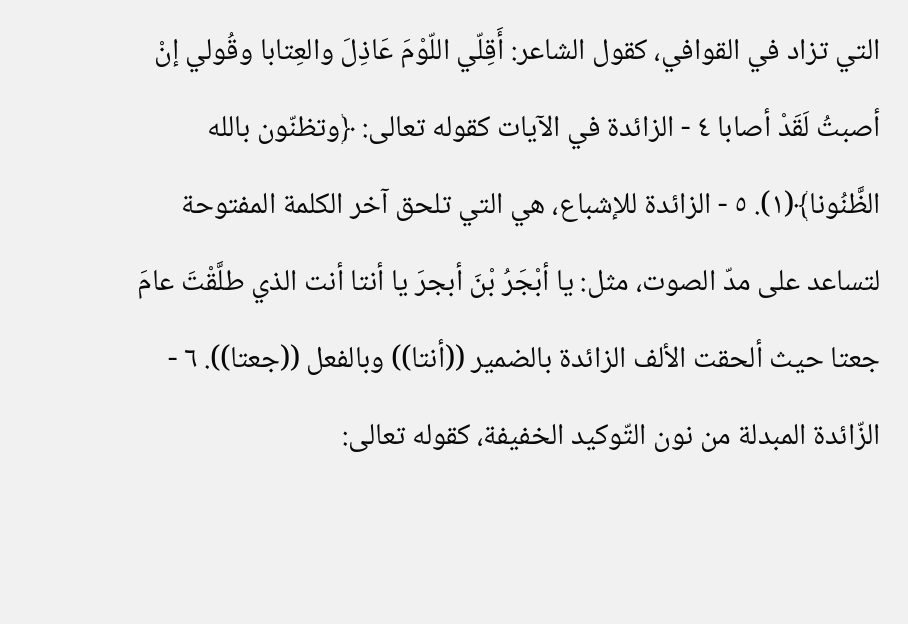التي تزاد في القوافي، كقول الشاعر: أَقِلّي اللّوْمَ عَاذِلَ والعِتابا وقُولي إنْ أصبتُ لَقَدْ أصابا ٤ - الزائدة في الآيات كقوله تعالى: ﴿وتظنّون بالله الظَّنُونا﴾(١). ٥ - الزائدة للإشباع، هي التي تلحق آخر الكلمة المفتوحة لتساعد على مدّ الصوت، مثل: يا أبْجَرُ بْنَ أبجرَ يا أنتا أنت الذي طلَّقْتَ عامَ جعتا حيث ألحقت الألف الزائدة بالضمير ((أنتا)) وبالفعل ((جعتا)). ٦ - الزّائدة المبدلة من نون التّوكيد الخفيفة، كقوله تعالى: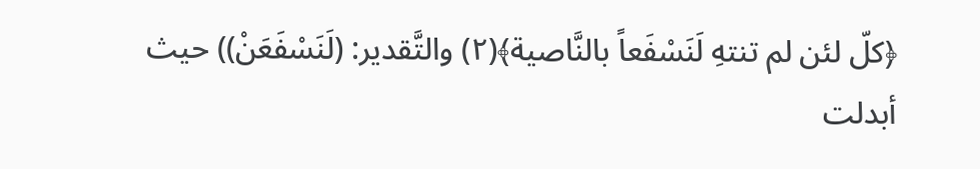﴿كلّ لئن لم تنتهِ لَنَسْفَعاً بالنَّاصية﴾(٢) والتَّقدير: (لَنَسْفَعَنْ)) حيث أبدلت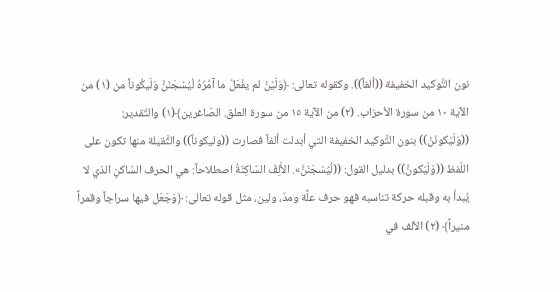نون التَّوكيد الخفيفة ((ألفاً)). وكقوله تعالى: ﴿وَلَيْنْ لم يفْعَلْ ما آمُرُهُ لْيُسْجَنَنَّ وَلَيكُوناً من (١) من الآية ١٠ من سورة الأحزاب. (٢) من الآية ١٥ من سورة العلق. الصّاغرين﴾(١) والتّقدير: ((وَلَيَكونَنْ)) بنون التَّوكيد الخفيفة التي أبدلت ألفاً فصارت ((وليكوناً)) والثَّقيلة منها تكون على اللّفظ ((وَلَيَكونَّ)) بدليل القول: ((لُيُسْجَنَنَّ». الأَلِفُ السّاكِنَةُ اصطلاحاً: هي الحرف السّاكنِ الذي لا يُبدأ به وقبله حركة تناسبه فهو حرف علَّة ومدّ، ولين، مثل قوله تعالى: ﴿وَجَعَل فيها سراجاً وقمراً منيراً﴾ (٢) الألف في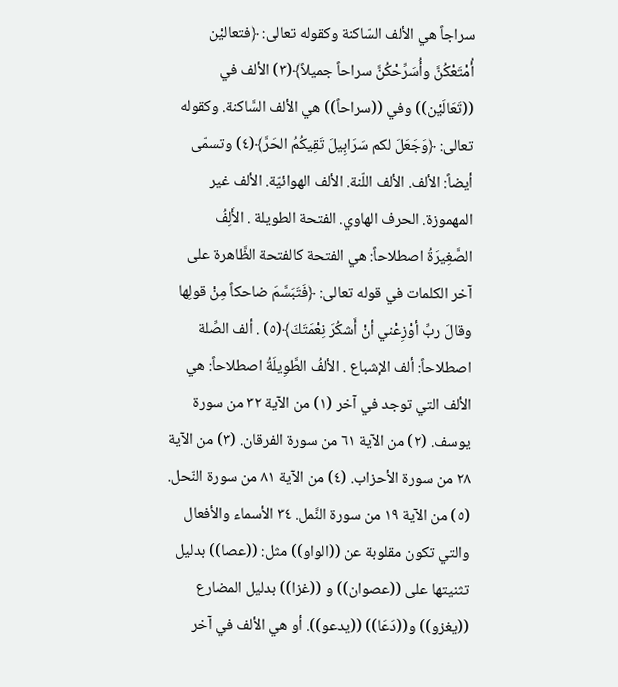سراجاً هي الألف السّاكنة وكقوله تعالى: ﴿فتعاليْن أُمْتَعْكُنَّ وأُسَرِّحْكُنَّ سراحاً جميلاً﴾(٣) الألف في ((تَعَالَيْن)) وفي ((سراحاً)) هي الألف السَّاكنة. وكقوله تعالى: ﴿وَجَعَلَ لكم سَرَابِيلَ تَقِيكُمُ الحَرَّ﴾(٤) وتسمّى أيضاً: الألف. الألف اللّنة. الألف الهوائيّة. الألف غير المهموزة. الحرف الهاوي. الفتحة الطويلة . الأَلِفُ الصَّغِيرَةُ اصطلاحاً: هي الفتحة كالفتحة الظَّاهرة على آخر الكلمات في قوله تعالى: ﴿فَتَبَسَّمَ ضاحكاً مِنْ قولِها وقالَ ربِّ أوْزِعْني أنْ أَشكُرَ نِعْمَتَكَ﴾(٥) . ألف الصِّلة اصطلاحاً: ألف الإشباع . الألفُ الطَّوِيلَةُ اصطلاحاً: هي الألف التي توجد في آخر (١) من الآية ٣٢ من سورة يوسف. (٢) من الآية ٦١ من سورة الفرقان. (٣) من الآية ٢٨ من سورة الأحزاب. (٤) من الآية ٨١ من سورة النّحل. (٥) من الآية ١٩ من سورة النَّمل. ٣٤ الأسماء والأفعال والتي تكون مقلوبة عن ((الواو)) مثل: ((عصا)) بدليل تثنيتها على ((عصوان)) و ((غزا)) بدليل المضارع ((يغزو)) و((دَعَا)) ((يدعو)). أو هي الألف في آخر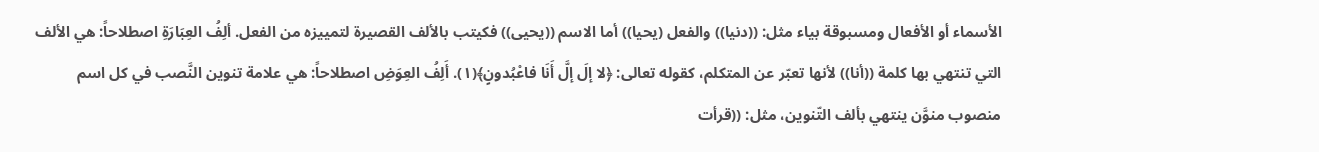الأسماء أو الأفعال ومسبوقة بياء مثل: ((دنيا)) والفعل (يحيا)) أما الاسم ((يحيى)) فكيتب بالألف القصيرة لتمييزه من الفعل. ألِفُ العِبَارَةِ اصطلاحاً: هي الألف التي تنتهي بها كلمة ((أنا)) لأنها تعبّر عن المتكلم، كقوله تعالى: ﴿لا إلَ إلَّ أَنَا فاعْبُدونٍ﴾(١). أَلِفُ العِوَضِ اصطلاحاً: هي علامة تنوين النَّصب في كل اسم منصوب منوَّن ينتهي بألف التّنوين، مثل: ((قرأت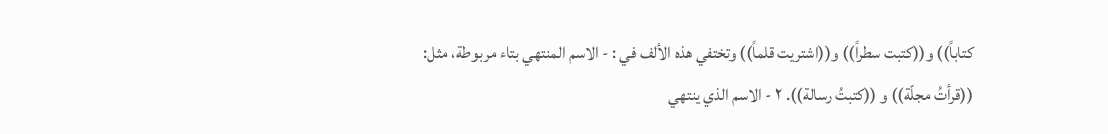كتاباً)) و((كتبت سطراً)) و((اشتريت قلماً)) وتختفي هذه الألف في : - الاسم المنتهي بتاء مربوطة، مثل: ((قرأتُ مجلّة)) و ((كتبتُ رسالة)). ٢ - الاسم الذي ينتهي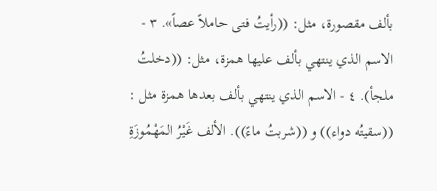بألف مقصورة، مثل: ((رأيتُ فتى حاملاً عصاً». ٣ - الاسم الذي ينتهي بألف عليها همزة، مثل: ((دخلتُ ملجأ). ٤ - الاسم الذي ينتهي بألف بعدها همزة مثل : ((سقيتُه دواء)) و ((شربتُ ماءً)). الألف غَيْرُ المَهْمُوزَةِ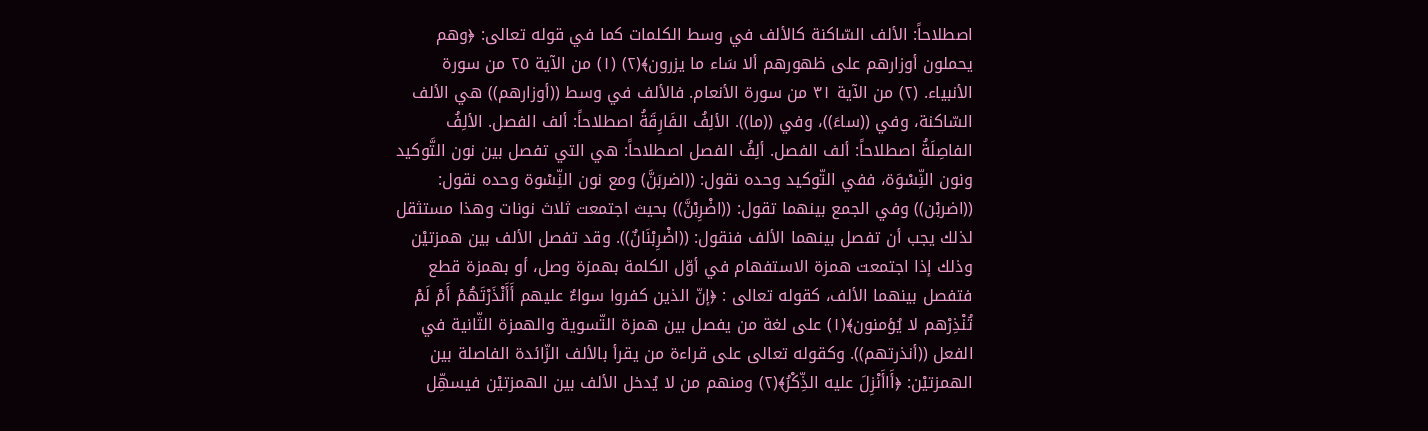اصطلاحاً: الألف السّاكنة كالألف في وسط الكلمات كما في قوله تعالى: ﴿وهم يحملون أوزارهم على ظهورهم ألا سَاء ما يزرون﴾(٢) (١) من الآية ٢٥ من سورة الأنبياء. (٢) من الآية ٣١ من سورة الأنعام. فالألف في وسط ((أوزارهم)) هي الألف السّاكنة، وفي ((ساءَ))، وفي ((ما)). الألِفُ الفَارِقَةُ اصطلاحاً: ألف الفصل. الألِفُ الفاصِلَةُ اصطلاحاً: ألف الفصل. ألِفُ الفصل اصطلاحاً: هي التي تفصل بين نون التَّوكيد ونون النِّسْوَة، ففي التّوكيد وحده نقول: ((اضربَنَّ) ومع نون النِّسْوة وحده نقول: ((اضربْن)) وفي الجمع بينهما تقول: ((اضْرِبْنَّ)) بحيث اجتمعت ثلاث نونات وهذا مستثقل لذلك يجب أن تفصل بينهما الألف فنقول: ((اضْرِبْنَانٌ)). وقد تفصل الألف بين همزتيْن وذلك إذا اجتمعت همزة الاستفهام في أوّل الكلمة بهمزة وصل، أو بهمزة قطع فتفصل بينهما الألف، كقوله تعالى : ﴿إنّ الذين كفروا سواءٌ عليهم أَأَنْذَرْتَهُمْ أَمْ لَمْ تُنْذِرْهم لا يُؤمنون﴾(١) على لغة من يفصل بين همزة التّسوية والهمزة الثّانية في الفعل ((أنذرتهم)). وكقوله تعالى على قراءة من يقرأ بالألف الزّائدة الفاصلة بين الهمزتيْن: ﴿أَاأَنْزِلَ عليه الذِّكْرُ﴾(٢) ومنهم من لا يُدخل الألف بين الهمزتيْن فيسهِّل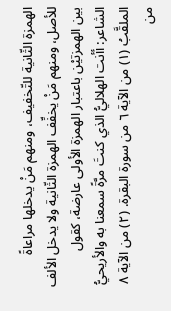الهمزة الثّانية للتّخفيف، ومنهم مَنْ يدخلها مراعاةً للأصل، ومنهم مَنْ يخفِّف الهمزة الثّانية ولا يدخل الألف بين الهمزتيْن باعتبار الهمزة الأولى عارضة، كقول الشاعر: أأنت الهلاليُّ الذي كنتَ مرَّةً سمعنا به والأريحيُّ الملقَّبُ (١) من الآية ٦ من سورة البقرة. (٢) من الآية ٨ من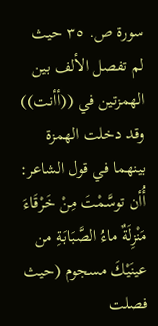سورة ص. ٣٥ حيث لم تفصل الألف بين الهمزتين في ((أأنت)) وقد دخلت الهمزة بينهما في قول الشاعر: أُأن توسَّمْتَ مِنْ خَرْقَاءَ مَنْزِلَةٌ ماءُ الصَّبَابَةِ من عينَيْكَ مسجوم (حيث فصلت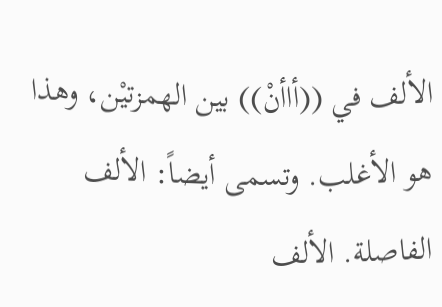الألف في ((أاأنْ)) بين الهمزتيْن، وهذا هو الأغلب. وتسمى أيضاً: الألف الفاصلة. الألف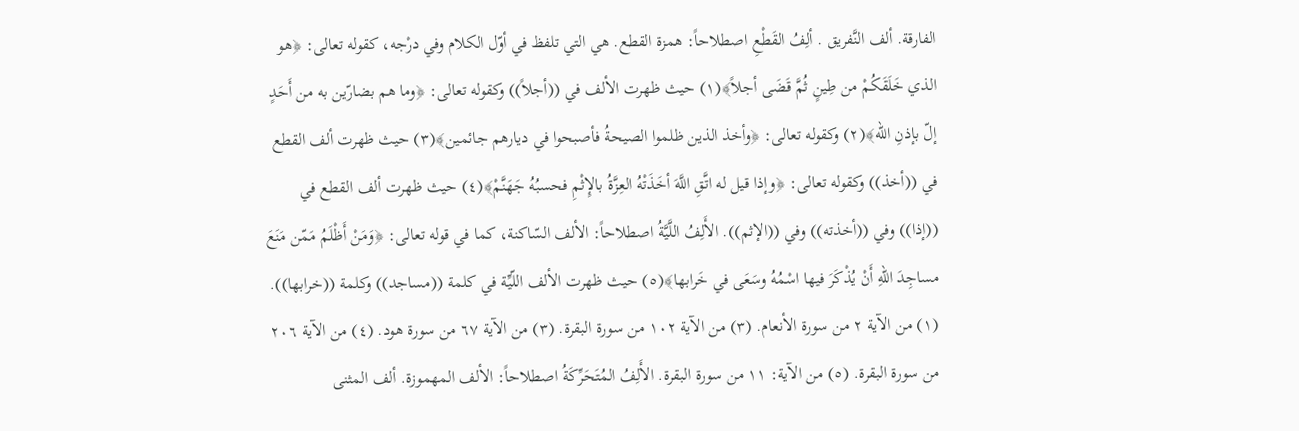الفارقة. ألف النَّفريق . ألِفُ القَطْعِ اصطلاحاً: همزة القطع. هي التي تلفظ في أوّل الكلام وفي درْجه، كقوله تعالى: ﴿هو الذي خَلَقَكُمْ من طِينٍ ثُمَّ قَضَى أجلاً﴾(١) حيث ظهرت الألف في ((أجلاً)) وكقوله تعالى: ﴿وما هم بضارّين به من أَحَدٍ إلّ بإذنِ الله﴾(٢) وكقوله تعالى: ﴿وأخذ الذين ظلموا الصيحةُ فأصبحوا في ديارهم جائمين﴾(٣) حيث ظهرت ألف القطع في ((أخذ)) وكقوله تعالى: ﴿وإذا قيل له اتَّقِ اللَّهَ أخَذَتْهُ العِزَّةُ بالإِثْمِ فحسبُهُ جَهَنَّمْ﴾(٤) حيث ظهرت ألف القطع في ((إذا)) وفي ((أخذته)) وفي ((الإثم)). الأَلِفُ اللَّيَّةُ اصطلاحاً: الألف السّاكنة، كما في قوله تعالى: ﴿وَمَنْ أَظْلَمُ مَمّن مَنَعَ مساجِدَ اللهِ أَنْ يُذْكَرَ فيها اسْمُهُ وسَعَى في خَرابها﴾(٥) حيث ظهرت الألف اللّيِّة في كلمة ((مساجد)) وكلمة ((خرابها)). (١) من الآية ٢ من سورة الأنعام. (٣) من الآية ١٠٢ من سورة البقرة. (٣) من الآية ٦٧ من سورة هود. (٤) من الآية ٢٠٦ من سورة البقرة. (٥) من الآية: ١١ من سورة البقرة. الأَلِفُ المُتَحَرِّكَةُ اصطلاحاً: الألف المهموزة. ألف المثنی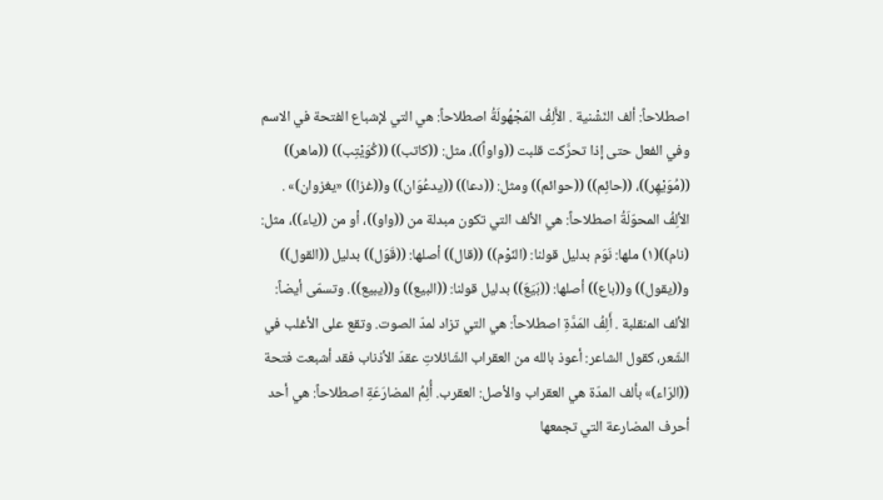اصطلاحاً: ألف النّشْنية . الأَلِفُ المَجْهُولَةُ اصطلاحاً: هي التي لإشباع الفتحة في الاسم وفي الفعل حتى إذا تحرَّكت قلبت ((واواً))، مثل: ((كاتب)) ((كُوَيْتِب)) ((ماهر)) ((مُوَيْهِر))، ((حائِم)) ((حوائم)) ومثل: ((دعا)) ((يدعُوَان)) و((غزا)) «یغزوان)» . الألِفُ المحوّلَةُ اصطلاحاً: هي الألف التي تكون مبدلة من ((واو))، أو من ((ياء))، مثل: (نام))(١) ملها: نَوَم بدليل قولنا: (النّوْم)) ((قال)) أصلها: ((قَوَل)) بدليل ((القول)) و((يقول)) و((باع)) أصلها: ((بَيَعَ)) بدليل قولنا: ((البيع)) و((يبيع)). وتسمّى أيضاً: الألف المنقلبة . أَلِفُ المَدَّةِ اصطلاحاً: هي التي تزاد لمدّ الصوت. وتقع على الأغلب في الشّعر، كقول الشاعر: أعوذ بالله من العقراب الشّائلاتِ عقدَ الأذناب فقد أشبعت فتحة ((الرّاء)» بألف المدّة هي العقراب والأصل: العقرب. أُلِمُ المضارَعَةِ اصطلاحاً: هي أحد أحرف المضارعة التي تجمعها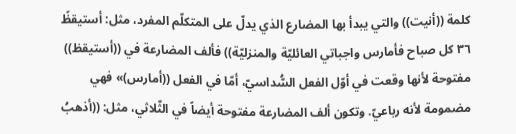كلمة ((أنيت)) والتي يبدأ بها المضارع الذي يدلّ على المتكلّم المفرد، مثل: أستيقظً ٣٦ كل صباح فأمارس واجباتي العائليّة والمنزليّة)) فألف المضارعة في ((أستيقظ)) مفتوحة لأنها وقعت في أوّل الفعل السُّداسيّ، أمّا في الفعل ((أمارس)» فهي مضمومة لأنه رباعيّ. وتكون ألف المضارعة مفتوحة أيضاً في الثّلاثي، مثل: ((أذهبُ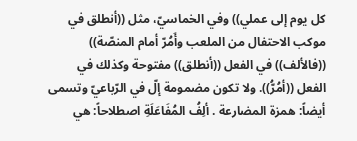كل يوم إلى عملي)) وفي الخماسيّ، مثل ((أنطلق في موكب الاحتفال من الملعب وأَمُرّ أمام المنصّة)) ((فالألف)) في الفعل ((أنطلق)) مفتوحة وكذلك في الفعل ((أمُرُّ)). ولا تكون مضمومة إلّ في الرّباعيّ وتسمى أيضاً: همزة المضارعة . ألِفُ المُفَاعَلَةِ اصطلاحاً: هي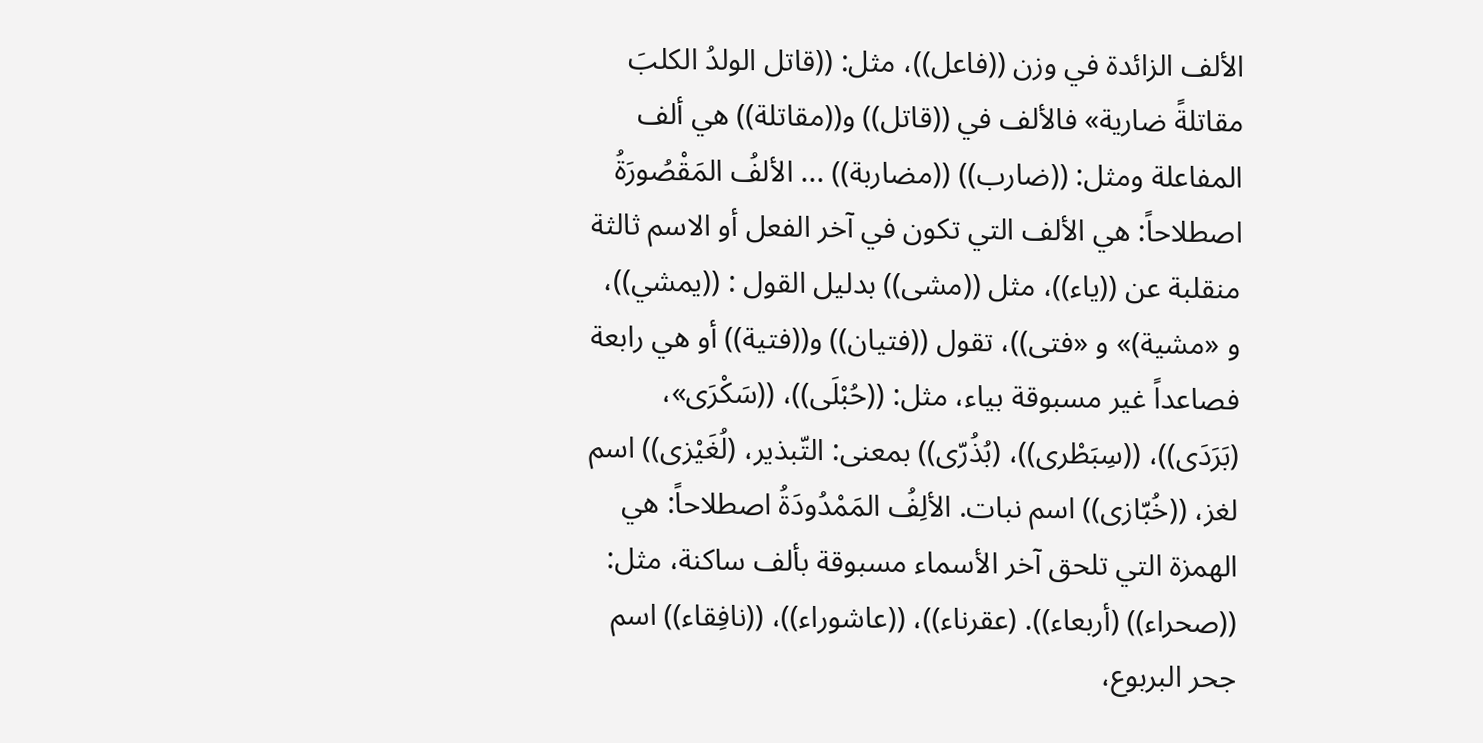الألف الزائدة في وزن ((فاعل))، مثل: ((قاتل الولدُ الكلبَ مقاتلةً ضارية» فالألف في ((قاتل)) و((مقاتلة)) هي ألف المفاعلة ومثل: ((ضارب)) ((مضاربة)) ... الألفُ المَقْصُورَةُ اصطلاحاً: هي الألف التي تكون في آخر الفعل أو الاسم ثالثة منقلبة عن ((ياء))، مثل ((مشی)) بدلیل القول : ((یمشي))، و «مشیة)» و «فتی))، تقول ((فتيان)) و((فتية)) أو هي رابعة فصاعداً غير مسبوقة بياء، مثل: ((حُبْلَى))، ((سَكْرَى»، (بَرَدَى))، ((سِبَطْرى))، (بُذُرّى)) بمعنى: التّبذير، (لُغَيْزى)) اسم لغز، ((خُبّازى)) اسم نبات. الألِفُ المَمْدُودَةُ اصطلاحاً: هي الهمزة التي تلحق آخر الأسماء مسبوقة بألف ساكنة، مثل: ((صحراء)) (أربعاء)). (عقرناء))، ((عاشوراء))، ((نافِقاء)) اسم جحر البربوع،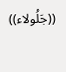((جَلُولاء))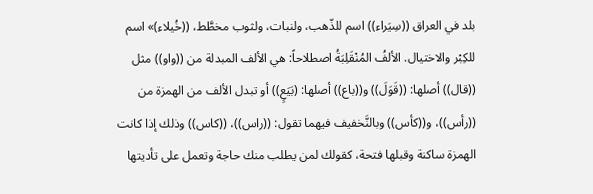بلد في العراق ((سِيَراء)) اسم للذّهب، ولنبات، ولثوب مخطَّط، ((خُيلاء)» اسم للكِبْر والاختيال. الألفُ المُنْقَلِبَةُ اصطلاحاً: هي الألف المبدلة من ((واو)) مثل ((قال)) أصلها: ((قَوَلَ)) و((باع)) أصلها: (بَيَعٍ)) أو تبدل الألف من الهمزة من ((رأس))، و((كأس)) وبالنَّخفيف فيهما تقول: ((راس))، ((كاس)) وذلك إذا كانت الهمزة ساكنة وقبلها فتحة، كقولك لمن يطلب منك حاجة وتعمل على تأديتها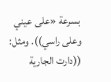بسرعة «على عيني وعلى راسي)). ومثل: ((دارت الجارية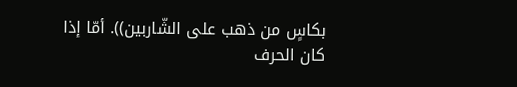بكاسٍ من ذهب على الشّاربين)). أمّا إذا كان الحرف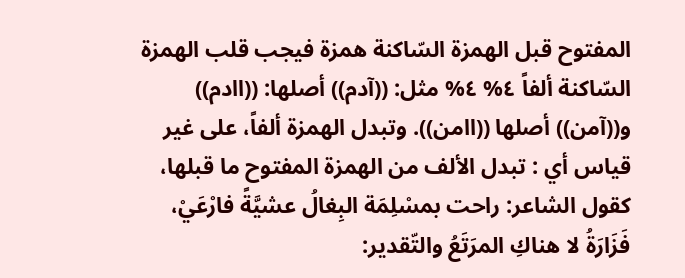المفتوح قبل الهمزة السّاكنة همزة فيجب قلب الهمزة السّاكنة ألفاً ٤% ٤% مثل: ((آدم)) أصلها: ((اادم)) و((آمن)) أصلها ((اامن)). وتبدل الهمزة ألفاً، على غير قياس أي : تبدل الألف من الهمزة المفتوح ما قبلها، كقول الشاعر: راحت بمسْلِمَة البِغالُ عشيَّةً فارْعَيْ، فَزَارَةُ لا هناكِ المرَتَعُ والتّقدير: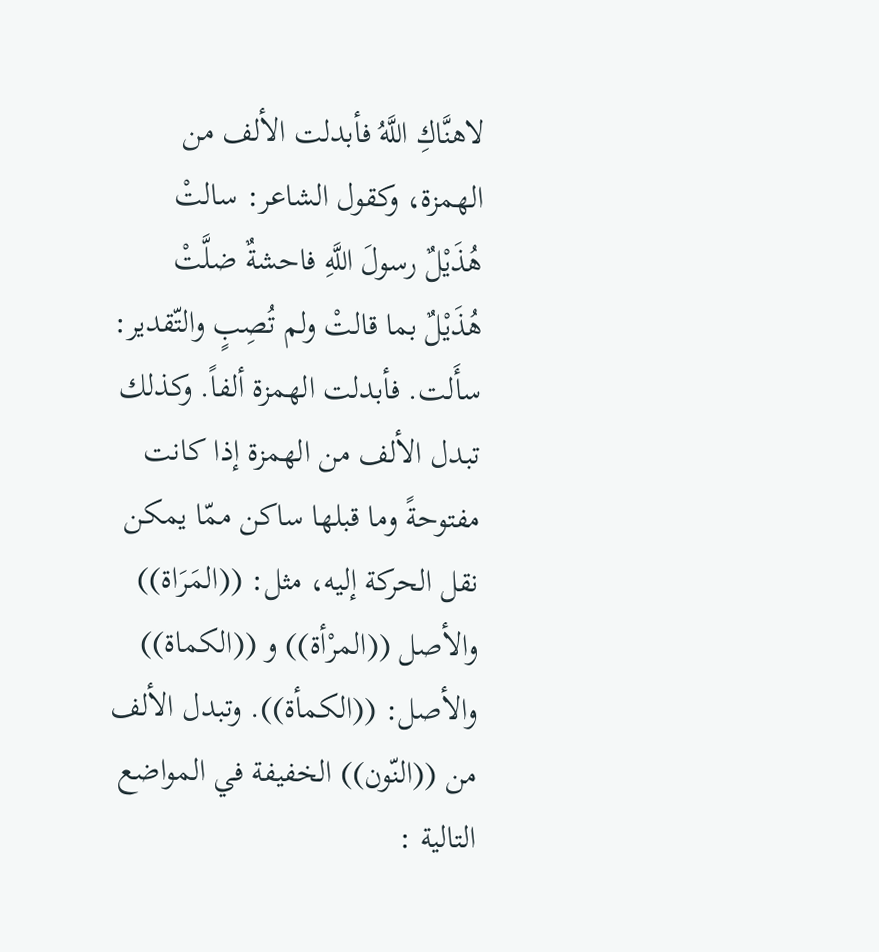لاهنَّاكِ اللَّهُ فأبدلت الألف من الهمزة، وكقول الشاعر: سالتْ هُذَيْلٌ رسولَ اللَّهِ فاحشةٌ ضلَّتْ هُذَيْلٌ بما قالتْ ولم تُصِبٍ والتّقدير: سأَلت. فأبدلت الهمزة ألفاً. وكذلك تبدل الألف من الهمزة إذا كانت مفتوحةً وما قبلها ساكن ممّا يمكن نقل الحركة إليه، مثل: ((المَرَاة)) والأصل ((المرْأة)) و ((الكماة)) والأصل: ((الكمأة)). وتبدل الألف من ((النّون)) الخفيفة في المواضع التالية :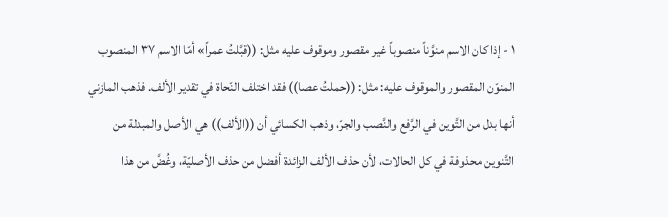١ - إذا كان الاسم منوَّناً منصوباً غير مقصور وموقوف عليه مثل: ((قبَّلتُ عمراً» أمّا الاسم ٣٧ المنصوب المنوّن المقصور والموقوف علیه: مثل: ((حملتُ عصا)) فقد اختلف النّحاة في تقدير الألف. فذهب المازني أنها بدل من التَّوين في الرَّفع والنَّصب والجرّ، وذهب الكسائي أن ((الألف)) هي الأصل والمبدلة من التَّنوين محذوفة في كل الحالات، لأن حذف الألف الزائدة أفضل من حذف الأصليّة، وغُضَّ من هذا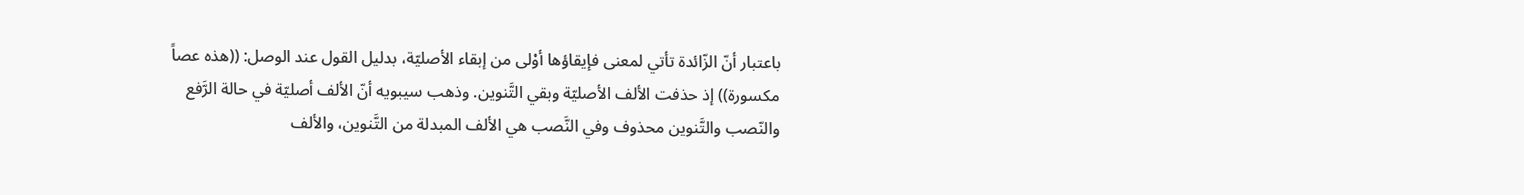باعتبار أنّ الزّائدة تأتي لمعنى فإيقاؤها أوْلى من إبقاء الأصليّة، بدليل القول عند الوصل: ((هذه عصاً مكسورة)) إذ حذفت الألف الأصليّة وبقي التَّنوين. وذهب سيبويه أنّ الألف أصليّة في حالة الرَّفع والنّصب والتَّنوين محذوف وفي النَّصب هي الألف المبدلة من التَّنوين، والألف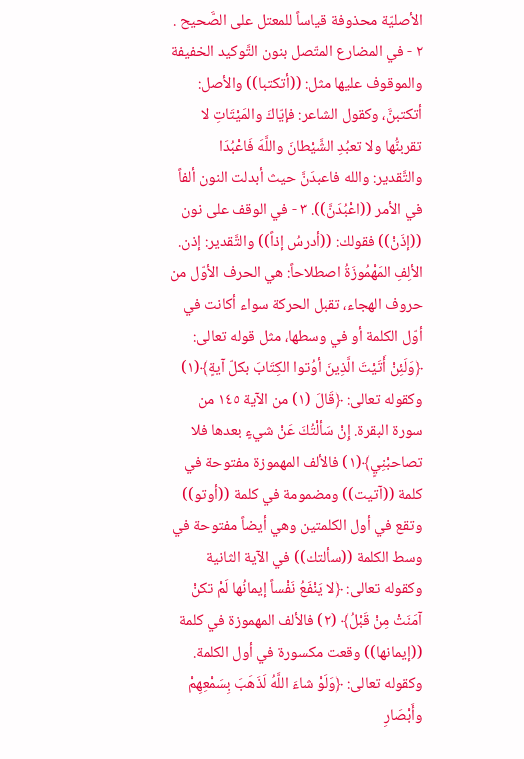الأصليّة محذوفة قياساً للمعتل على الصَّحيح . ٢ - في المضارع المتّصل بنون التَّوكيد الخفيفة والموقوف عليها مثل: ((أتكتبا)) والأصل: أتكتبنَّ، وكقول الشاعر: فإيّاكَ والمَيْتَاتِ لا تقربنُّها ولا تعبُدِ الشَّيْطانَ واللَّهَ فَاعْبُدَا والتَّقدير: والله فاعبدَنَّ حيث أبدلت النون ألفاً في الأمر ((اعْبُدَنَّ)). ٣ - في الوقف على نون ((إذَنْ)) فقولك: ((أدرسُ إذاً)) والتَّقدير: إذن. الألِفِ المَهْمُوزَةُ اصطلاحاً: هي الحرف الأوّل من حروف الهجاء، تقبل الحركة سواء أكانت في أوّل الكلمة أو في وسطها، مثل قوله تعالى: ﴿وَلَئِنْ أَتَيْتَ الَّذِينَ أوُتوا الكِتَابَ بكلّ آيةٍ﴾(١) وكقوله تعالى: ﴿قَالَ (١) من الآية ١٤٥ من سورة البقرة. إِنْ سَألْتُكَ عَنْ شيءٍ بعدها فلا تصاحبْنِيٍ﴾(١) فالألف المهموزة مفتوحة في كلمة ((آتيت)) ومضمومة في كلمة ((أوتو)) وتقع في أول الكلمتين وهي أيضاً مفتوحة في وسط الكلمة ((سألتك)) في الآية الثانية وكقوله تعالى: ﴿لا يَنْفَعُ نَفْساً إيمانُها لَمْ تكنْ آمَنَتْ مِنْ قَبْلُ﴾ (٢) فالألف المهموزة في كلمة ((إيمانها)) وقعت مكسورة في أول الكلمة. وكقوله تعالى: ﴿وَلَوْ شاءَ اللَّهُ لَذَهَبَ بِسَمْعِهِمْ وأَبْصَارِ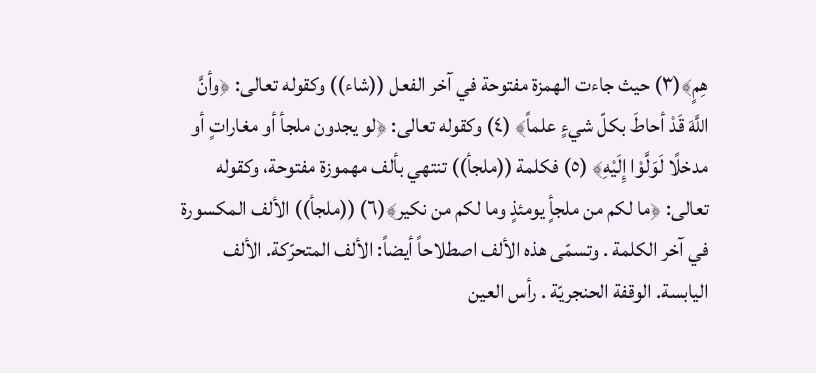هِمٍ﴾(٣) حيث جاءت الهمزة مفتوحة في آخر الفعل ((شاء)) وكقوله تعالى: ﴿وأنَّ اللَّهَ قَدْ أحاطَ بكلّ شيءٍ علماً﴾ (٤) وكقوله تعالى: ﴿لو يجدون ملجأ أو مغاراتٍ أو مدخلًا لَوَلَّوْا إِلَيْهِ﴾ (٥) فكلمة ((ملجأ)) تنتهي بألف مهموزة مفتوحة، وكقوله تعالى: ﴿ما لكم من ملجأٍ يومئذٍ وما لكم من نكير﴾(٦) ((ملجأ)) الألف المكسورة في آخر الكلمة . وتسمّى هذه الألف اصطلاحاً أيضاً: الألف المتحرّكة. الألف اليابسة. الوقفة الحنجریّة . رأس العين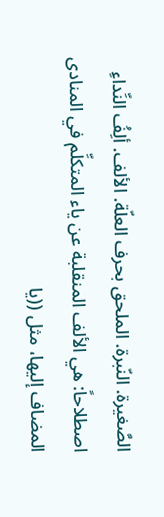الصَّغيرة. النّبرة. الملحق بحرف العلّة. الألف. ألِفُ النِّداءِ اصطلاحاً: هي الألف المنقلبة عن ياء المتكلِّم في المنادى المضاف إليها، مثل ((يا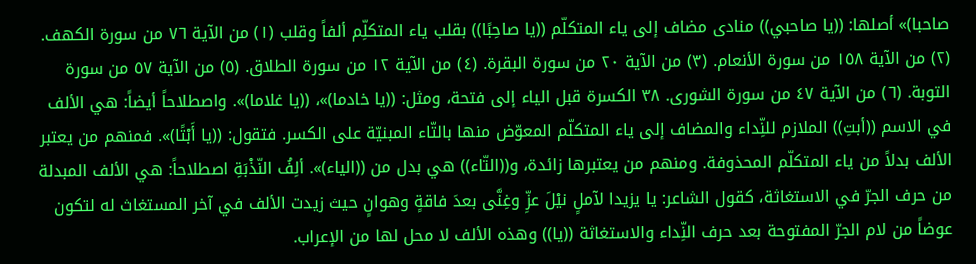صاحبا)» أصلها: ((يا صاحبي)) منادى مضاف إلى ياء المتكلّم ((يا صاحِبًا)) بقلب ياء المتكلِّم ألفاً وقلب (١) من الآية ٧٦ من سورة الكهف. (٢) من الآية ١٥٨ من سورة الأنعام. (٣) من الآية ٢٠ من سورة البقرة. (٤) من الآية ١٢ من سورة الطلاق. (٥) من الآية ٥٧ من سورة التوبة. (٦) من الآية ٤٧ من سورة الشورى. ٣٨ الكسرة قبل الياء إلى فتحة، ومثل: ((یا خادما)»، ((يا غلاما)». واصطلاحاً أيضاً: هي الألف في الاسم ((أبتِ)) الملازم للنِّداء والمضاف إلى ياء المتكلّم المعوّض منها بالتّاء المبنيّة على الكسر. فتقول: ((يا أَبْتًا)». فمنهم من يعتبر الألف بدلاً من ياء المتكلّم المحذوفة. ومنهم من يعتبرها زائدة، و((التّاء)) هي بدل من ((الياء)». ألِفُ النّذْبَةِ اصطلاحاً: هي الألف المبدلة من حرف الجرّ في الاستغاثة، كقول الشاعر: يا يزيدا لآملٍ نيْلَ عزِّ وغِنَّى بعدَ فاقةٍ وهوانٍ حيث زيدت الألف في آخر المستغاث له لتكون عوضاً من لام الجرّ المفتوحة بعد حرف النِّداء والاستغاثة ((يا)) وهذه الألف لا محل لها من الإعراب.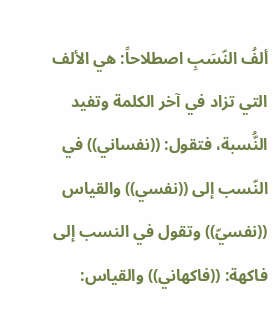ألفُ النّسَبِ اصطلاحاً: هي الألف التي تزاد في آخر الكلمة وتفيد النُّسبة، فتقول: ((نفساني)) في النّسب إلى ((نفسي)) والقياس ((نفسيّ)) وتقول في النسب إلى فاكهة: ((فاكهاني)) والقياس: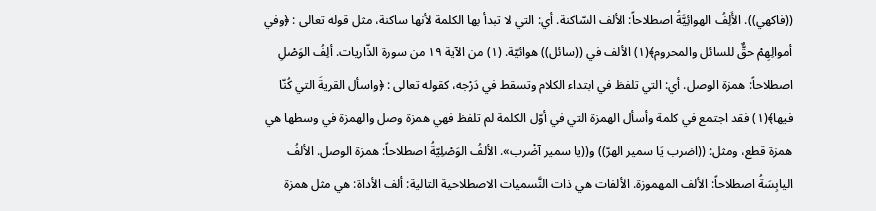((فاكهي)). الأَلِفُ الهوائِيَّةُ اصطلاحاً: الألف السّاكنة. أي: التي لا تبدأ بها الكلمة لأنها ساكنة، مثل قوله تعالى : ﴿وفي أموالِهِمْ حقٌّ للسائل والمحروم﴾(١) الألف في ((سائل)) هوائيّة. (١) من الآية ١٩ من سورة الذّاريات. ألِفُ الوَصْلِ اصطلاحاً: همزة الوصل. أي: التي تلفظ في ابتداء الكلام وتسقط في دَرْجه، كقوله تعالى : ﴿واسأل القريةَ التي كُنّا فيها﴾(١) فقد اجتمع في كلمة وأسأل الهمزة التي في أوّل الكلمة لم تلفظ فهي همزة وصل والهمزة في وسطها هي همزة قطع، ومثل: ((اضرب يَا سمير الهرّ)) و((يا سمير آضْرب». الألفُ الوَصْلِيّةُ اصطلاحاً: همزة الوصل. الألفُ اليابِسَةُ اصطلاحاً: الألف المهموزة. الألفات هي ذات النَّسميات الاصطلاحية التالية: ألف الأداة: هي مثل همزة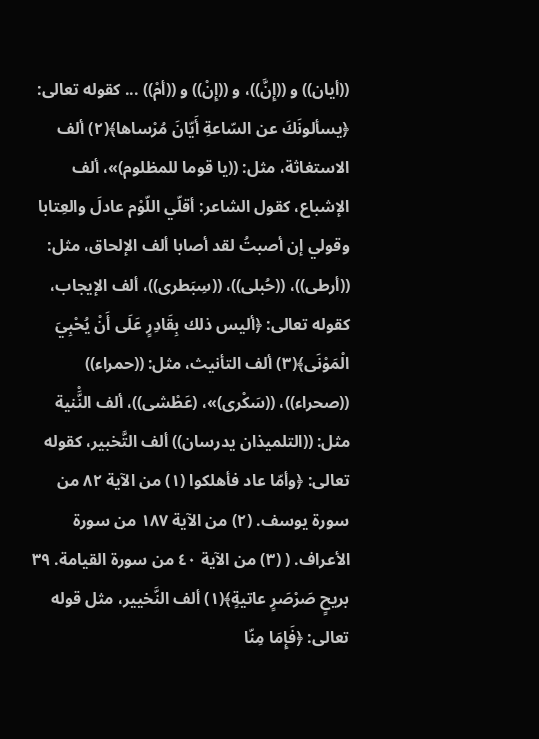((أيان)) و ((إِنَّ))، و ((إِنْ)) و ((أمْ)) ... كقوله تعالى: ﴿يسألونَكَ عن السّاعةِ أَيّانَ مُرْساها﴾(٢) ألف الاستغاثة، مثل: ((يا قوما للمظلوم)»، ألف الإشباع، كقول الشاعر: أقلّي اللّوْم عادلَ والعِتابا وقولي إن أصبتُ لقد أصابا ألف الإلحاق، مثل: ((أرطى))، ((حُبلى))، ((سِبَطرى))، ألف الإيجاب، كقوله تعالى: ﴿أليس ذلك بِقَادِرٍ عَلَى أَنْ يُحْبِيَ الْمَوْنَى﴾(٣) ألف التأنيث، مثل: ((حمراء)) ((صحراء))، ((سَكْری)»، (عَطْشى))، ألف النَّْنية مثل: ((التلميذان يدرسان)) ألف التَّخبير، كقوله تعالى: ﴿وأمّا عاد فأهلكوا (١) من الآية ٨٢ من سورة يوسف. (٢) من الآية ١٨٧ من سورة الأعراف. ( (٣) من الآية ٤٠ من سورة القيامة. ٣٩ بريحٍ صَرْصَرٍ عاتيةٍ﴾(١) ألف النَّخيير، مثل قوله تعالى: ﴿فَإِمَا مِنّا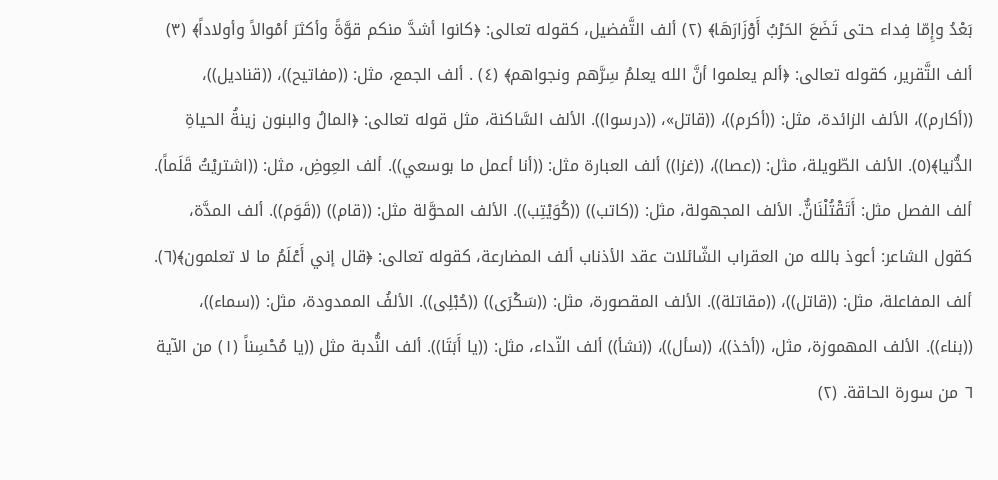بَعْدُ وإِمّا فِداء حتى تَضَعَ الحَرْبُ أَوْزَارَهَا﴾ (٢) ألف التَّفضيل، كقوله تعالى: ﴿كانوا أشدَّ منكم قوَّةً وأكثرَ أمْوالاً وأولاداً﴾ (٣) ألف التَّقرير، كقوله تعالى: ﴿ألم يعلموا أنَّ الله يعلمُ سِرَّهم ونجواهم﴾ (٤) . ألف الجمع، مثل: ((مفاتيح))، ((قناديل))، ((أكارم))، الألف الزائدة، مثل: ((أكرم))، ((قاتل»، ((درسوا)). الألف السَّاكنة، مثل قوله تعالى: ﴿المالُ والبنون زينةُ الحياةِ الدُّنيا﴾(٥). الألف الطّويلة، مثل: ((عصا))، ((غزا)) ألف العبارة مثل: ((أنا أعمل ما بوسعي)). ألف العِوضِ، مثل: ((اشتريْتُ قَلَماً). ألف الفصل مثل: أَتَقْتُلْنَانٌّ. الألف المجهولة، مثل: ((كاتب)) ((كُوَيْتِب)). الألف المحوَّلة مثل: ((قام)) ((قَوَم)). ألف المدَّة، كقول الشاعر: أعوذ بالله من العقراب الشّائلات عقد الأذناب ألف المضارعة، كقوله تعالى: ﴿قال إني أَعْلَمُ ما لا تعلمون﴾(٦). ألف المفاعلة، مثل: ((قاتل))، ((مقاتلة)). الألف المقصورة، مثل: ((سَكْرَى)) ((حُبْلِى)). الألفُ الممدودة، مثل: ((سماء))، ((بناء)). الألف المهموزة، مثل، ((أخذ))، ((سأل))، ((نشأ)) ألف النّداء، مثل: ((يا أَبَتَا)). ألف النُّدبة مثل ((يا مُحْسِناً (١) من الآية ٦ من سورة الحاقة. (٢)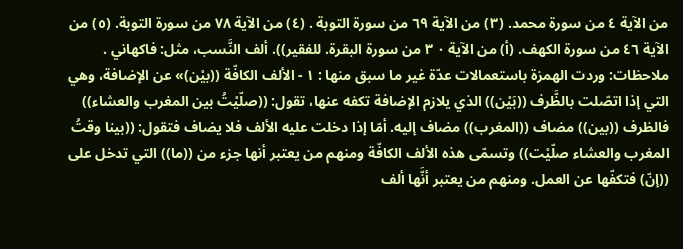من الآية ٤ من سورة محمد. (٣) من الآية ٦٩ من سورة التوبة . (٤) من الآية ٧٨ من سورة التوبة. (٥) من الآية ٤٦ من سورة الكهف. (أ) من الآية ٠ ٣ من سورة البقرة. للفقير)). ألف النَّسب، مثل: فاكهاني . ملاحظات: وردت الهمزة باستعمالات عدّة غير ما سبق منها : ١ - الألف الكافّة ((بيْن)» عن الإضافة، وهي التي إذا اتصّلت بالظَّرف ((بَيْن)) الذي يلازم الإضافة تكفه عنها، تقول: ((صلّيْتُ بين المغرب والعشاء)) فالظرف ((بین)) مضاف ((المغرب)) مضاف إليه. أمّا إذا دخلت عليه الألف فلا يضاف فتقول: ((بينا وقتُ المغرب والعشاء صلّيْت)) وتسمّى هذه الألف الكافّة ومنهم من يعتبر أنها جزء من ((ما)) التي تدخل على ((إنّ) فتكفّها عن العمل. ومنهم من يعتبر أنَّها ألف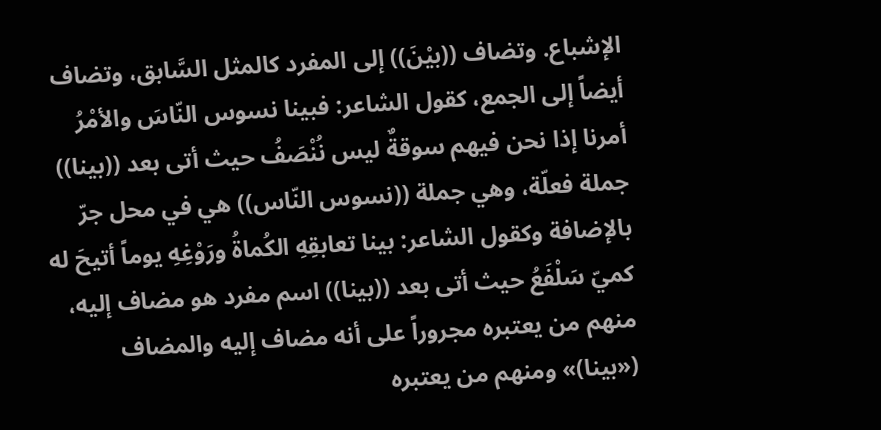الإشباع. وتضاف ((بيْنَ)) إلى المفرد كالمثل السَّابق، وتضاف أيضاً إلى الجمع، كقول الشاعر: فبينا نسوس النّاسَ والأمْرُ أمرنا إذا نحن فيهم سوقةٌ ليس نُنْصَفُ حيث أتى بعد ((بينا)) جملة فعلّة، وهي جملة ((نسوس النّاس)) هي في محل جرّ بالإضافة وكقول الشاعر: بينا تعابقِهِ الكُماةُ ورَوْغِهِ يوماً أتيحَ له كميّ سَلْفَعُ حيث أتى بعد ((بينا)) اسم مفرد هو مضاف إليه، منهم من يعتبره مجروراً على أنه مضاف إليه والمضاف («بينا)» ومنهم من يعتبره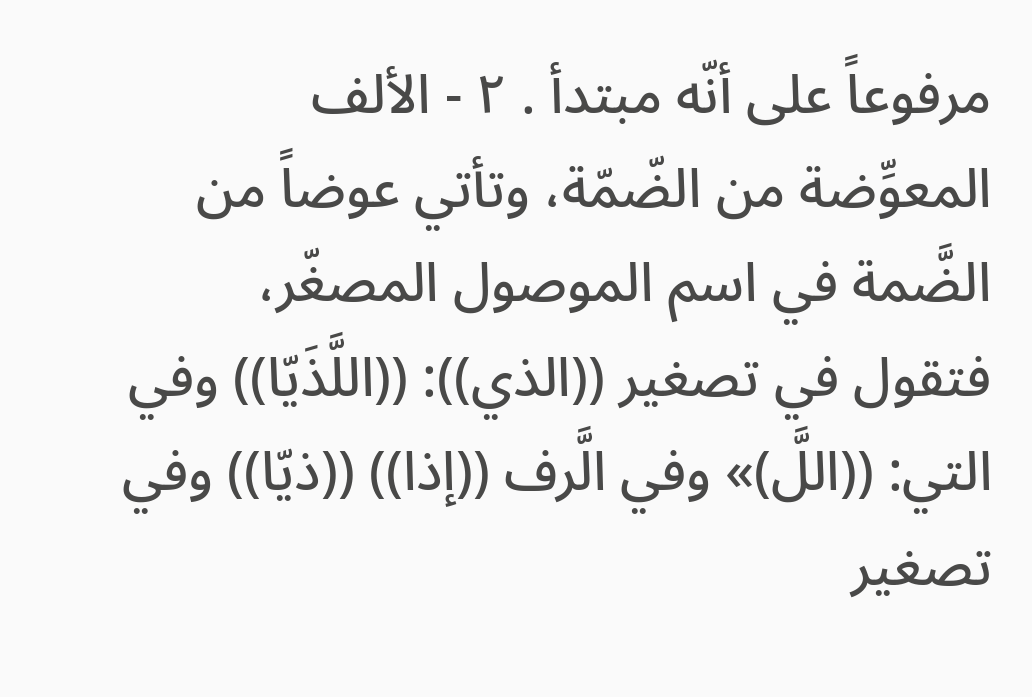مرفوعاً على أنّه مبتدأ . ٢ - الألف المعوِّضة من الضّمّة، وتأتي عوضاً من الضَّمة في اسم الموصول المصغّر، فتقول في تصغير ((الذي)): ((اللَّذَيّا)) وفي التي: ((اللَّ)» وفي الَّرف ((إذا)) ((ذيّا)) وفي تصغير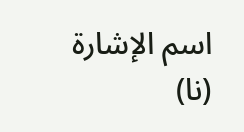اسم الإشارة (نا)